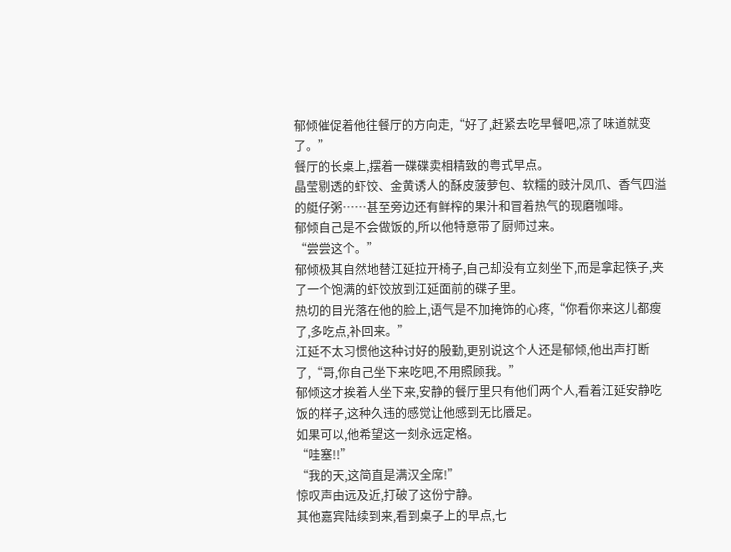郁倾催促着他往餐厅的方向走,“好了,赶紧去吃早餐吧,凉了味道就变了。”
餐厅的长桌上,摆着一碟碟卖相精致的粤式早点。
晶莹剔透的虾饺、金黄诱人的酥皮菠萝包、软糯的豉汁凤爪、香气四溢的艇仔粥……甚至旁边还有鲜榨的果汁和冒着热气的现磨咖啡。
郁倾自己是不会做饭的,所以他特意带了厨师过来。
“尝尝这个。”
郁倾极其自然地替江延拉开椅子,自己却没有立刻坐下,而是拿起筷子,夹了一个饱满的虾饺放到江延面前的碟子里。
热切的目光落在他的脸上,语气是不加掩饰的心疼,“你看你来这儿都瘦了,多吃点,补回来。”
江延不太习惯他这种讨好的殷勤,更别说这个人还是郁倾,他出声打断了,“哥,你自己坐下来吃吧,不用照顾我。”
郁倾这才挨着人坐下来,安静的餐厅里只有他们两个人,看着江延安静吃饭的样子,这种久违的感觉让他感到无比餍足。
如果可以,他希望这一刻永远定格。
“哇塞!!”
“我的天,这简直是满汉全席!”
惊叹声由远及近,打破了这份宁静。
其他嘉宾陆续到来,看到桌子上的早点,七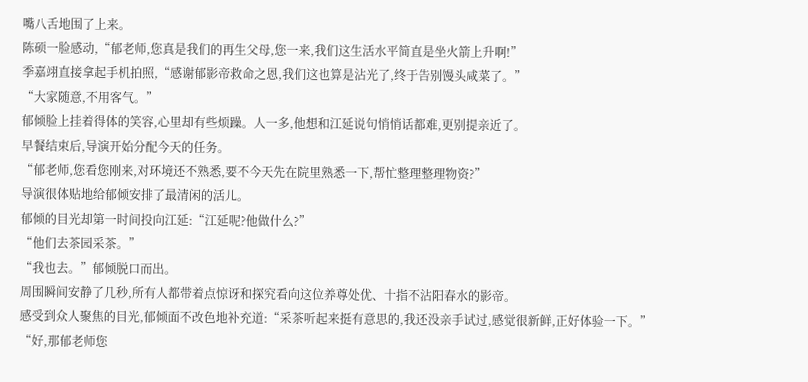嘴八舌地围了上来。
陈硕一脸感动,“郁老师,您真是我们的再生父母,您一来,我们这生活水平简直是坐火箭上升啊!”
季嘉翊直接拿起手机拍照,“感谢郁影帝救命之恩,我们这也算是沾光了,终于告别馒头咸菜了。”
“大家随意,不用客气。”
郁倾脸上挂着得体的笑容,心里却有些烦躁。人一多,他想和江延说句悄悄话都难,更别提亲近了。
早餐结束后,导演开始分配今天的任务。
“郁老师,您看您刚来,对环境还不熟悉,要不今天先在院里熟悉一下,帮忙整理整理物资?”
导演很体贴地给郁倾安排了最清闲的活儿。
郁倾的目光却第一时间投向江延:“江延呢?他做什么?”
“他们去茶园采茶。”
“我也去。”郁倾脱口而出。
周围瞬间安静了几秒,所有人都带着点惊讶和探究看向这位养尊处优、十指不沾阳春水的影帝。
感受到众人聚焦的目光,郁倾面不改色地补充道:“采茶听起来挺有意思的,我还没亲手试过,感觉很新鲜,正好体验一下。”
“好,那郁老师您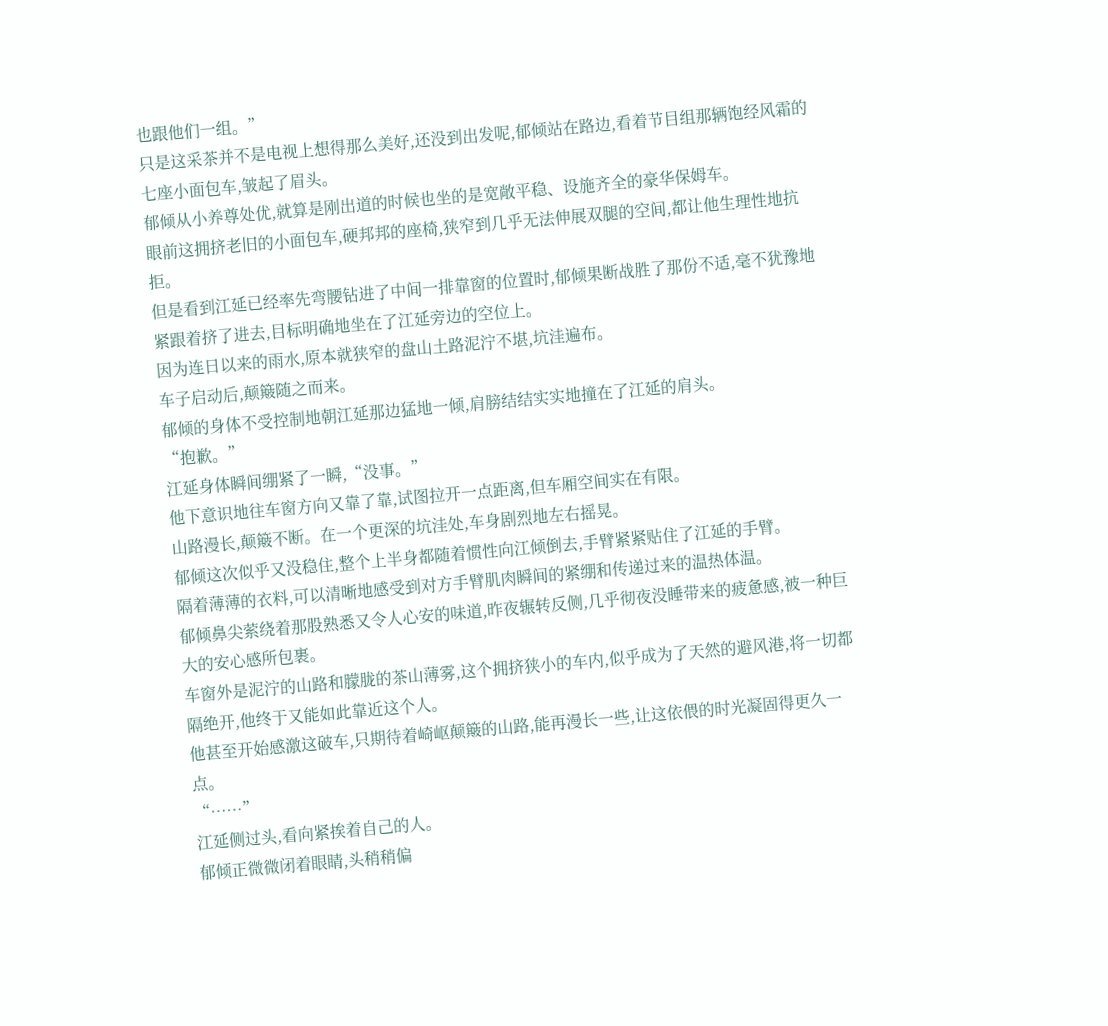也跟他们一组。”
只是这采茶并不是电视上想得那么美好,还没到出发呢,郁倾站在路边,看着节目组那辆饱经风霜的七座小面包车,皱起了眉头。
郁倾从小养尊处优,就算是刚出道的时候也坐的是宽敞平稳、设施齐全的豪华保姆车。
眼前这拥挤老旧的小面包车,硬邦邦的座椅,狭窄到几乎无法伸展双腿的空间,都让他生理性地抗拒。
但是看到江延已经率先弯腰钻进了中间一排靠窗的位置时,郁倾果断战胜了那份不适,毫不犹豫地紧跟着挤了进去,目标明确地坐在了江延旁边的空位上。
因为连日以来的雨水,原本就狭窄的盘山土路泥泞不堪,坑洼遍布。
车子启动后,颠簸随之而来。
郁倾的身体不受控制地朝江延那边猛地一倾,肩膀结结实实地撞在了江延的肩头。
“抱歉。”
江延身体瞬间绷紧了一瞬,“没事。”
他下意识地往车窗方向又靠了靠,试图拉开一点距离,但车厢空间实在有限。
山路漫长,颠簸不断。在一个更深的坑洼处,车身剧烈地左右摇晃。
郁倾这次似乎又没稳住,整个上半身都随着惯性向江倾倒去,手臂紧紧贴住了江延的手臂。
隔着薄薄的衣料,可以清晰地感受到对方手臂肌肉瞬间的紧绷和传递过来的温热体温。
郁倾鼻尖萦绕着那股熟悉又令人心安的味道,昨夜辗转反侧,几乎彻夜没睡带来的疲惫感,被一种巨大的安心感所包裹。
车窗外是泥泞的山路和朦胧的茶山薄雾,这个拥挤狭小的车内,似乎成为了天然的避风港,将一切都隔绝开,他终于又能如此靠近这个人。
他甚至开始感激这破车,只期待着崎岖颠簸的山路,能再漫长一些,让这依偎的时光凝固得更久一点。
“……”
江延侧过头,看向紧挨着自己的人。
郁倾正微微闭着眼睛,头稍稍偏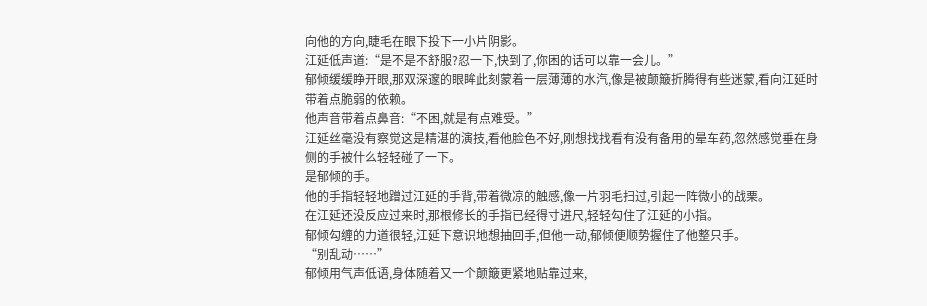向他的方向,睫毛在眼下投下一小片阴影。
江延低声道:“是不是不舒服?忍一下,快到了,你困的话可以靠一会儿。”
郁倾缓缓睁开眼,那双深邃的眼眸此刻蒙着一层薄薄的水汽,像是被颠簸折腾得有些迷蒙,看向江延时带着点脆弱的依赖。
他声音带着点鼻音:“不困,就是有点难受。”
江延丝毫没有察觉这是精湛的演技,看他脸色不好,刚想找找看有没有备用的晕车药,忽然感觉垂在身侧的手被什么轻轻碰了一下。
是郁倾的手。
他的手指轻轻地蹭过江延的手背,带着微凉的触感,像一片羽毛扫过,引起一阵微小的战栗。
在江延还没反应过来时,那根修长的手指已经得寸进尺,轻轻勾住了江延的小指。
郁倾勾缠的力道很轻,江延下意识地想抽回手,但他一动,郁倾便顺势握住了他整只手。
“别乱动……”
郁倾用气声低语,身体随着又一个颠簸更紧地贴靠过来,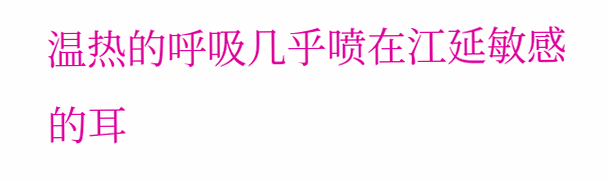温热的呼吸几乎喷在江延敏感的耳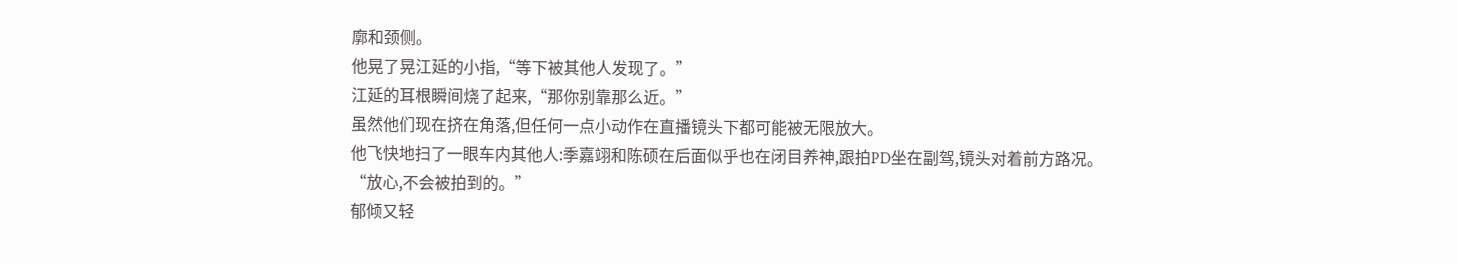廓和颈侧。
他晃了晃江延的小指,“等下被其他人发现了。”
江延的耳根瞬间烧了起来,“那你别靠那么近。”
虽然他们现在挤在角落,但任何一点小动作在直播镜头下都可能被无限放大。
他飞快地扫了一眼车内其他人:季嘉翊和陈硕在后面似乎也在闭目养神,跟拍PD坐在副驾,镜头对着前方路况。
“放心,不会被拍到的。”
郁倾又轻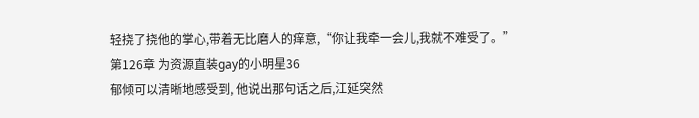轻挠了挠他的掌心,带着无比磨人的痒意,“你让我牵一会儿,我就不难受了。”
第126章 为资源直装gay的小明星36
郁倾可以清晰地感受到, 他说出那句话之后,江延突然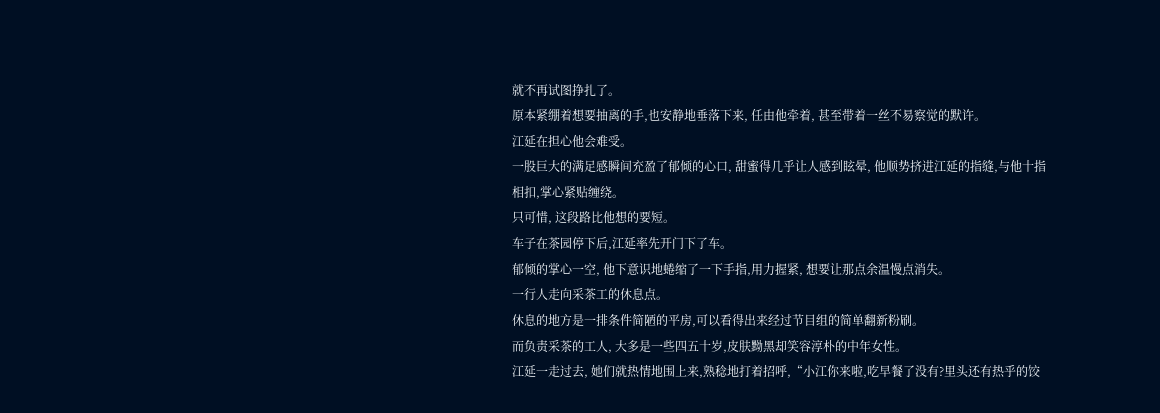就不再试图挣扎了。
原本紧绷着想要抽离的手,也安静地垂落下来, 任由他牵着, 甚至带着一丝不易察觉的默许。
江延在担心他会难受。
一股巨大的满足感瞬间充盈了郁倾的心口, 甜蜜得几乎让人感到眩晕, 他顺势挤进江延的指缝,与他十指相扣,掌心紧贴缠绕。
只可惜, 这段路比他想的要短。
车子在茶园停下后,江延率先开门下了车。
郁倾的掌心一空, 他下意识地蜷缩了一下手指,用力握紧, 想要让那点余温慢点消失。
一行人走向采茶工的休息点。
休息的地方是一排条件简陋的平房,可以看得出来经过节目组的简单翻新粉刷。
而负责采茶的工人, 大多是一些四五十岁,皮肤黝黑却笑容淳朴的中年女性。
江延一走过去, 她们就热情地围上来,熟稔地打着招呼,“小江你来啦,吃早餐了没有?里头还有热乎的饺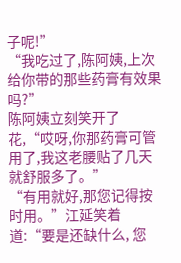子呢!”
“我吃过了,陈阿姨,上次给你带的那些药膏有效果吗?”
陈阿姨立刻笑开了花,“哎呀,你那药膏可管用了,我这老腰贴了几天就舒服多了。”
“有用就好,那您记得按时用。”江延笑着道:“要是还缺什么, 您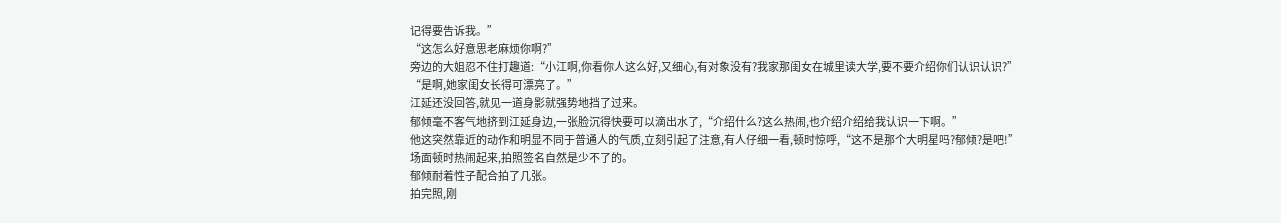记得要告诉我。”
“这怎么好意思老麻烦你啊?”
旁边的大姐忍不住打趣道:“小江啊,你看你人这么好,又细心,有对象没有?我家那闺女在城里读大学,要不要介绍你们认识认识?”
“是啊,她家闺女长得可漂亮了。”
江延还没回答,就见一道身影就强势地挡了过来。
郁倾毫不客气地挤到江延身边,一张脸沉得快要可以滴出水了,“介绍什么?这么热闹,也介绍介绍给我认识一下啊。”
他这突然靠近的动作和明显不同于普通人的气质,立刻引起了注意,有人仔细一看,顿时惊呼,“这不是那个大明星吗?郁倾?是吧!”
场面顿时热闹起来,拍照签名自然是少不了的。
郁倾耐着性子配合拍了几张。
拍完照,刚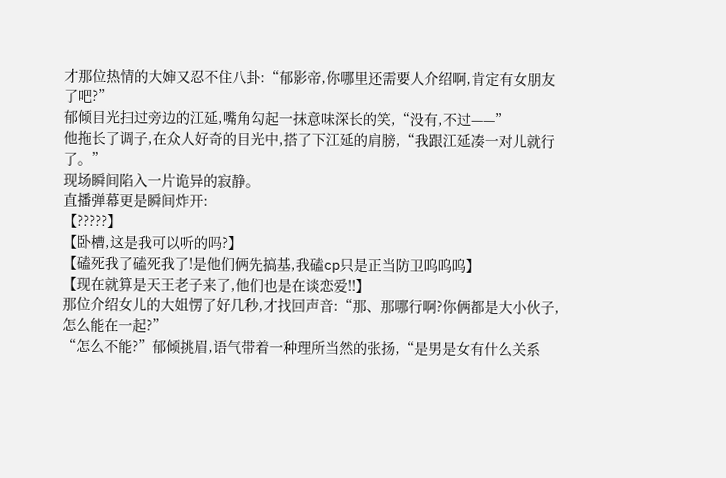才那位热情的大婶又忍不住八卦:“郁影帝,你哪里还需要人介绍啊,肯定有女朋友了吧?”
郁倾目光扫过旁边的江延,嘴角勾起一抹意味深长的笑,“没有,不过——”
他拖长了调子,在众人好奇的目光中,搭了下江延的肩膀,“我跟江延凑一对儿就行了。”
现场瞬间陷入一片诡异的寂静。
直播弹幕更是瞬间炸开:
【?????】
【卧槽,这是我可以听的吗?】
【磕死我了磕死我了!是他们俩先搞基,我磕cp只是正当防卫呜呜呜】
【现在就算是天王老子来了,他们也是在谈恋爱!!】
那位介绍女儿的大姐愣了好几秒,才找回声音:“那、那哪行啊?你俩都是大小伙子,怎么能在一起?”
“怎么不能?”郁倾挑眉,语气带着一种理所当然的张扬,“是男是女有什么关系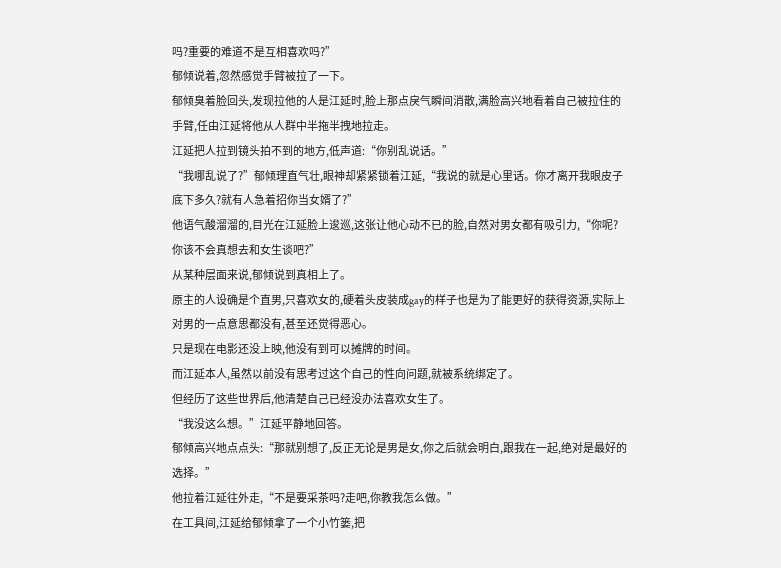吗?重要的难道不是互相喜欢吗?”
郁倾说着,忽然感觉手臂被拉了一下。
郁倾臭着脸回头,发现拉他的人是江延时,脸上那点戾气瞬间消散,满脸高兴地看着自己被拉住的手臂,任由江延将他从人群中半拖半拽地拉走。
江延把人拉到镜头拍不到的地方,低声道:“你别乱说话。”
“我哪乱说了?”郁倾理直气壮,眼神却紧紧锁着江延,“我说的就是心里话。你才离开我眼皮子底下多久?就有人急着招你当女婿了?”
他语气酸溜溜的,目光在江延脸上逡巡,这张让他心动不已的脸,自然对男女都有吸引力,“你呢?你该不会真想去和女生谈吧?”
从某种层面来说,郁倾说到真相上了。
原主的人设确是个直男,只喜欢女的,硬着头皮装成gay的样子也是为了能更好的获得资源,实际上对男的一点意思都没有,甚至还觉得恶心。
只是现在电影还没上映,他没有到可以摊牌的时间。
而江延本人,虽然以前没有思考过这个自己的性向问题,就被系统绑定了。
但经历了这些世界后,他清楚自己已经没办法喜欢女生了。
“我没这么想。”江延平静地回答。
郁倾高兴地点点头:“那就别想了,反正无论是男是女,你之后就会明白,跟我在一起,绝对是最好的选择。”
他拉着江延往外走,“不是要采茶吗?走吧,你教我怎么做。”
在工具间,江延给郁倾拿了一个小竹篓,把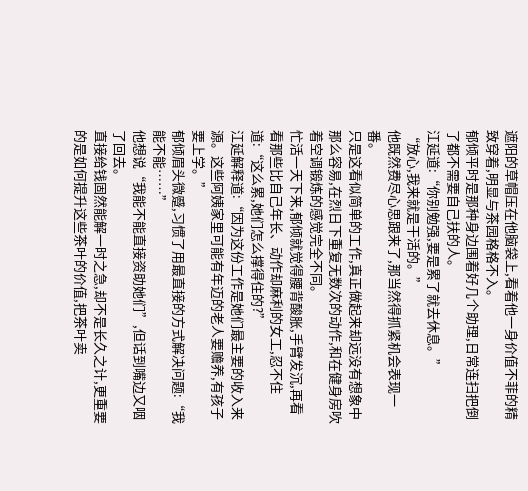遮阳的草帽压在他脑袋上,看着他一身价值不菲的精致穿着,明显与茶园格格不入。
郁倾平时是那种身边围着好几个助理,日常连扫把倒了都不需要自己扶的人。
江延道:“你别勉强,要是累了就去休息。”
“放心,我来就是干活的。”
他既然费尽心思跟来了,那当然得抓紧机会表现一番。
只是这看似简单的工作,真正做起来却远没有想象中那么容易,在烈日下重复无数次的动作,和在健身房吹着空调锻炼的感觉完全不同。
忙活一天下来,郁倾就觉得腰背酸胀,手臂发沉,再看看那些比自己年长、动作却麻利的女工,忍不住道:“这么累,她们怎么撑得住的?”
江延解释道:“因为这份工作是她们最主要的收入来源。这些阿姨家里可能有年迈的老人要赡养,有孩子要上学。”
郁倾眉头微蹙,习惯了用最直接的方式解决问题:“我能不能……”
他想说“我能不能直接资助她们”,但话到嘴边又咽了回去。
直接给钱固然能解一时之急,却不是长久之计,更重要的是如何提升这些茶叶的价值,把茶叶卖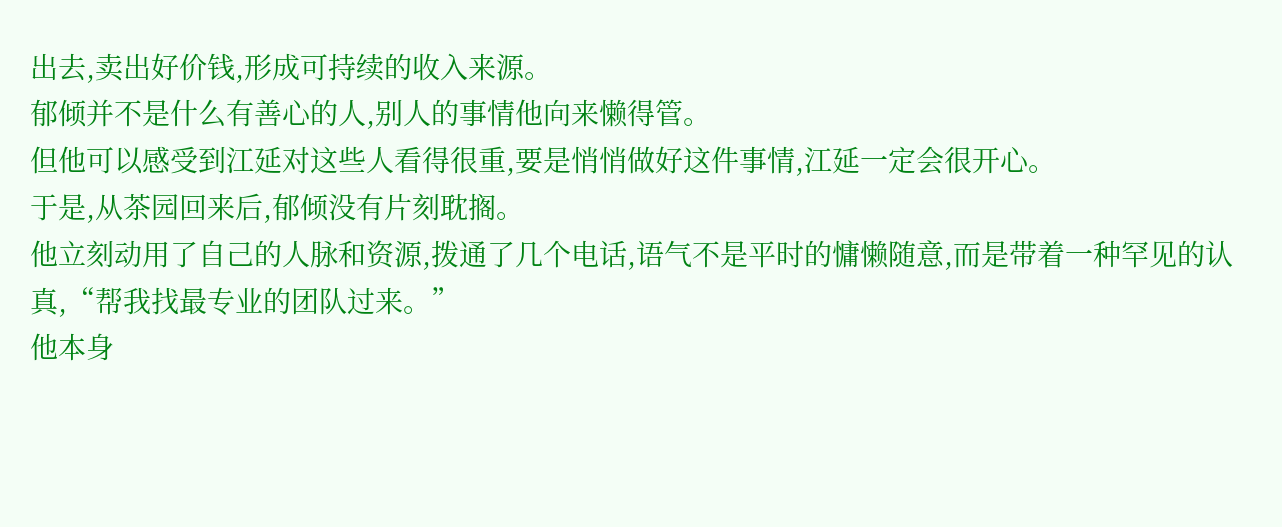出去,卖出好价钱,形成可持续的收入来源。
郁倾并不是什么有善心的人,别人的事情他向来懒得管。
但他可以感受到江延对这些人看得很重,要是悄悄做好这件事情,江延一定会很开心。
于是,从茶园回来后,郁倾没有片刻耽搁。
他立刻动用了自己的人脉和资源,拨通了几个电话,语气不是平时的慵懒随意,而是带着一种罕见的认真,“帮我找最专业的团队过来。”
他本身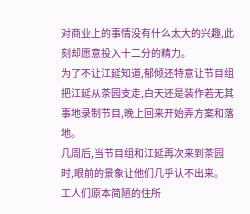对商业上的事情没有什么太大的兴趣,此刻却愿意投入十二分的精力。
为了不让江延知道,郁倾还特意让节目组把江延从茶园支走,白天还是装作若无其事地录制节目,晚上回来开始弄方案和落地。
几周后,当节目组和江延再次来到茶园时,眼前的景象让他们几乎认不出来。
工人们原本简陋的住所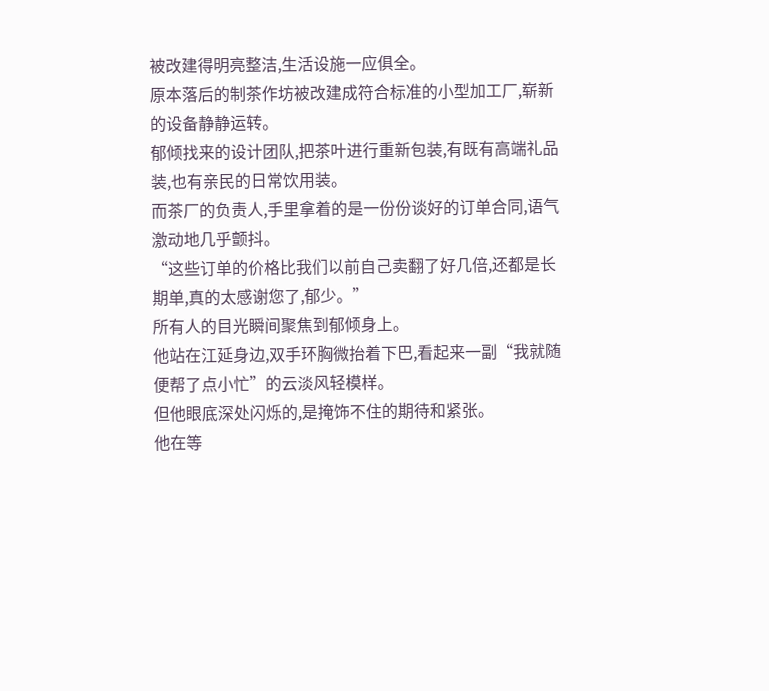被改建得明亮整洁,生活设施一应俱全。
原本落后的制茶作坊被改建成符合标准的小型加工厂,崭新的设备静静运转。
郁倾找来的设计团队,把茶叶进行重新包装,有既有高端礼品装,也有亲民的日常饮用装。
而茶厂的负责人,手里拿着的是一份份谈好的订单合同,语气激动地几乎颤抖。
“这些订单的价格比我们以前自己卖翻了好几倍,还都是长期单,真的太感谢您了,郁少。”
所有人的目光瞬间聚焦到郁倾身上。
他站在江延身边,双手环胸微抬着下巴,看起来一副“我就随便帮了点小忙”的云淡风轻模样。
但他眼底深处闪烁的,是掩饰不住的期待和紧张。
他在等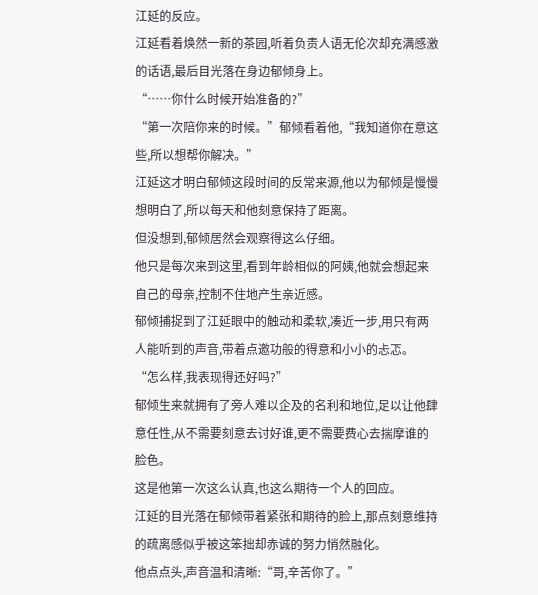江延的反应。
江延看着焕然一新的茶园,听着负责人语无伦次却充满感激的话语,最后目光落在身边郁倾身上。
“……你什么时候开始准备的?”
“第一次陪你来的时候。”郁倾看着他,“我知道你在意这些,所以想帮你解决。”
江延这才明白郁倾这段时间的反常来源,他以为郁倾是慢慢想明白了,所以每天和他刻意保持了距离。
但没想到,郁倾居然会观察得这么仔细。
他只是每次来到这里,看到年龄相似的阿姨,他就会想起来自己的母亲,控制不住地产生亲近感。
郁倾捕捉到了江延眼中的触动和柔软,凑近一步,用只有两人能听到的声音,带着点邀功般的得意和小小的忐忑。
“怎么样,我表现得还好吗?”
郁倾生来就拥有了旁人难以企及的名利和地位,足以让他肆意任性,从不需要刻意去讨好谁,更不需要费心去揣摩谁的脸色。
这是他第一次这么认真,也这么期待一个人的回应。
江延的目光落在郁倾带着紧张和期待的脸上,那点刻意维持的疏离感似乎被这笨拙却赤诚的努力悄然融化。
他点点头,声音温和清晰:“哥,辛苦你了。”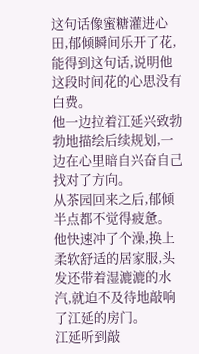这句话像蜜糖灌进心田,郁倾瞬间乐开了花,能得到这句话,说明他这段时间花的心思没有白费。
他一边拉着江延兴致勃勃地描绘后续规划,一边在心里暗自兴奋自己找对了方向。
从茶园回来之后,郁倾半点都不觉得疲惫。
他快速冲了个澡,换上柔软舒适的居家服,头发还带着湿漉漉的水汽,就迫不及待地敲响了江延的房门。
江延听到敲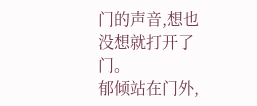门的声音,想也没想就打开了门。
郁倾站在门外,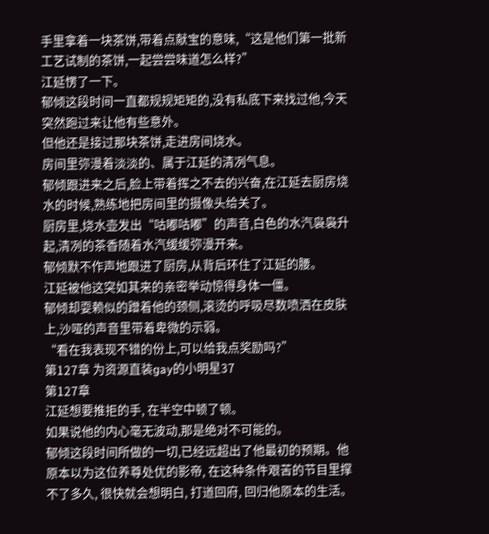手里拿着一块茶饼,带着点献宝的意味,“这是他们第一批新工艺试制的茶饼,一起尝尝味道怎么样?”
江延愣了一下。
郁倾这段时间一直都规规矩矩的,没有私底下来找过他,今天突然跑过来让他有些意外。
但他还是接过那块茶饼,走进房间烧水。
房间里弥漫着淡淡的、属于江延的清冽气息。
郁倾跟进来之后,脸上带着挥之不去的兴奋,在江延去厨房烧水的时候,熟练地把房间里的摄像头给关了。
厨房里,烧水壶发出“咕嘟咕嘟”的声音,白色的水汽袅袅升起,清冽的茶香随着水汽缓缓弥漫开来。
郁倾默不作声地跟进了厨房,从背后环住了江延的腰。
江延被他这突如其来的亲密举动惊得身体一僵。
郁倾却耍赖似的蹭着他的颈侧,滚烫的呼吸尽数喷洒在皮肤上,沙哑的声音里带着卑微的示弱。
“看在我表现不错的份上,可以给我点奖励吗?”
第127章 为资源直装gay的小明星37
第127章
江延想要推拒的手, 在半空中顿了顿。
如果说他的内心毫无波动,那是绝对不可能的。
郁倾这段时间所做的一切,已经远超出了他最初的预期。他原本以为这位养尊处优的影帝, 在这种条件艰苦的节目里撑不了多久, 很快就会想明白, 打道回府, 回归他原本的生活。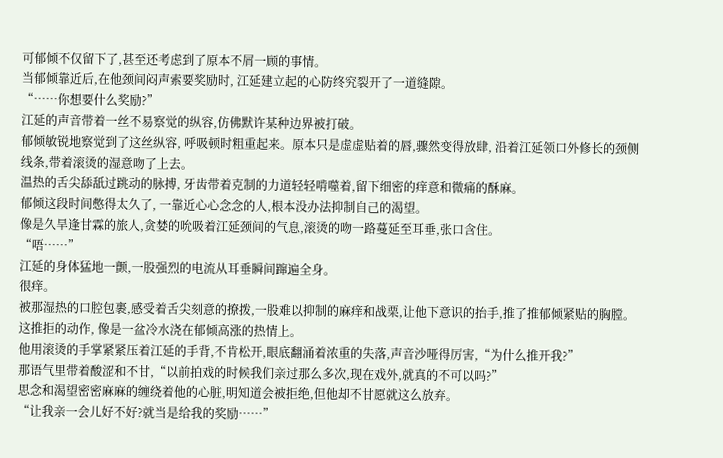可郁倾不仅留下了,甚至还考虑到了原本不屑一顾的事情。
当郁倾靠近后,在他颈间闷声索要奖励时, 江延建立起的心防终究裂开了一道缝隙。
“……你想要什么奖励?”
江延的声音带着一丝不易察觉的纵容,仿佛默许某种边界被打破。
郁倾敏锐地察觉到了这丝纵容, 呼吸顿时粗重起来。原本只是虚虚贴着的唇,骤然变得放肆, 沿着江延领口外修长的颈侧线条,带着滚烫的湿意吻了上去。
温热的舌尖舔舐过跳动的脉搏, 牙齿带着克制的力道轻轻啃噬着,留下细密的痒意和微痛的酥麻。
郁倾这段时间憋得太久了, 一靠近心心念念的人,根本没办法抑制自己的渴望。
像是久旱逢甘霖的旅人,贪婪的吮吸着江延颈间的气息,滚烫的吻一路蔓延至耳垂,张口含住。
“唔……”
江延的身体猛地一颤,一股强烈的电流从耳垂瞬间蹿遍全身。
很痒。
被那湿热的口腔包裹,感受着舌尖刻意的撩拨,一股难以抑制的麻痒和战栗,让他下意识的抬手,推了推郁倾紧贴的胸膛。
这推拒的动作, 像是一盆冷水浇在郁倾高涨的热情上。
他用滚烫的手掌紧紧压着江延的手背,不肯松开,眼底翻涌着浓重的失落,声音沙哑得厉害,“为什么推开我?”
那语气里带着酸涩和不甘,“以前拍戏的时候我们亲过那么多次,现在戏外,就真的不可以吗?”
思念和渴望密密麻麻的缠绕着他的心脏,明知道会被拒绝,但他却不甘愿就这么放弃。
“让我亲一会儿好不好?就当是给我的奖励……”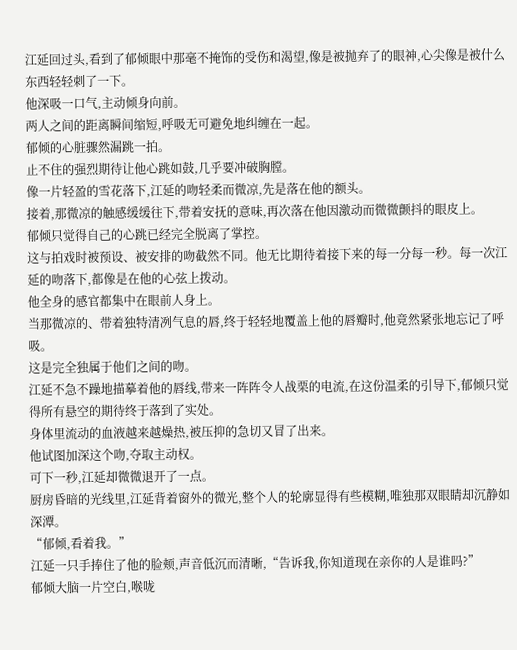江延回过头,看到了郁倾眼中那毫不掩饰的受伤和渴望,像是被抛弃了的眼神,心尖像是被什么东西轻轻刺了一下。
他深吸一口气,主动倾身向前。
两人之间的距离瞬间缩短,呼吸无可避免地纠缠在一起。
郁倾的心脏骤然漏跳一拍。
止不住的强烈期待让他心跳如鼓,几乎要冲破胸膛。
像一片轻盈的雪花落下,江延的吻轻柔而微凉,先是落在他的额头。
接着,那微凉的触感缓缓往下,带着安抚的意味,再次落在他因激动而微微颤抖的眼皮上。
郁倾只觉得自己的心跳已经完全脱离了掌控。
这与拍戏时被预设、被安排的吻截然不同。他无比期待着接下来的每一分每一秒。每一次江延的吻落下,都像是在他的心弦上拨动。
他全身的感官都集中在眼前人身上。
当那微凉的、带着独特清冽气息的唇,终于轻轻地覆盖上他的唇瓣时,他竟然紧张地忘记了呼吸。
这是完全独属于他们之间的吻。
江延不急不躁地描摹着他的唇线,带来一阵阵令人战栗的电流,在这份温柔的引导下,郁倾只觉得所有悬空的期待终于落到了实处。
身体里流动的血液越来越燥热,被压抑的急切又冒了出来。
他试图加深这个吻,夺取主动权。
可下一秒,江延却微微退开了一点。
厨房昏暗的光线里,江延背着窗外的微光,整个人的轮廓显得有些模糊,唯独那双眼睛却沉静如深潭。
“郁倾,看着我。”
江延一只手捧住了他的脸颊,声音低沉而清晰,“告诉我,你知道现在亲你的人是谁吗?”
郁倾大脑一片空白,喉咙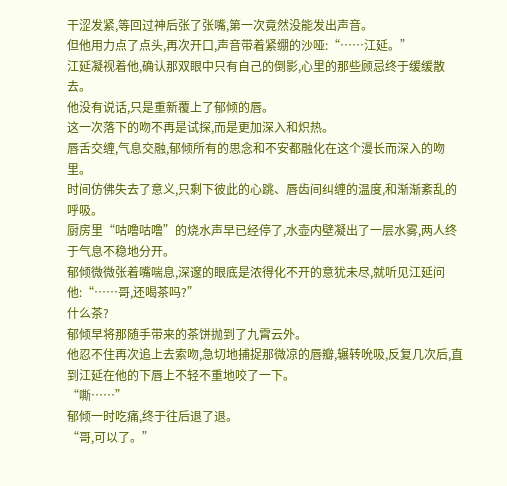干涩发紧,等回过神后张了张嘴,第一次竟然没能发出声音。
但他用力点了点头,再次开口,声音带着紧绷的沙哑:“……江延。”
江延凝视着他,确认那双眼中只有自己的倒影,心里的那些顾忌终于缓缓散去。
他没有说话,只是重新覆上了郁倾的唇。
这一次落下的吻不再是试探,而是更加深入和炽热。
唇舌交缠,气息交融,郁倾所有的思念和不安都融化在这个漫长而深入的吻里。
时间仿佛失去了意义,只剩下彼此的心跳、唇齿间纠缠的温度,和渐渐紊乱的呼吸。
厨房里“咕噜咕噜”的烧水声早已经停了,水壶内壁凝出了一层水雾,两人终于气息不稳地分开。
郁倾微微张着嘴喘息,深邃的眼底是浓得化不开的意犹未尽,就听见江延问他:“……哥,还喝茶吗?”
什么茶?
郁倾早将那随手带来的茶饼抛到了九霄云外。
他忍不住再次追上去索吻,急切地捕捉那微凉的唇瓣,辗转吮吸,反复几次后,直到江延在他的下唇上不轻不重地咬了一下。
“嘶……”
郁倾一时吃痛,终于往后退了退。
“哥,可以了。”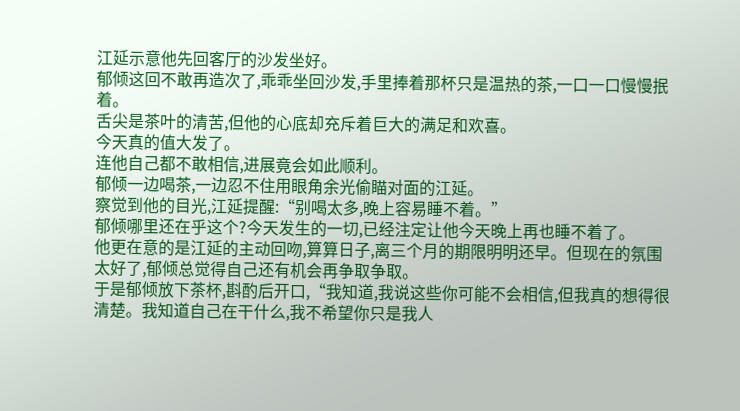江延示意他先回客厅的沙发坐好。
郁倾这回不敢再造次了,乖乖坐回沙发,手里捧着那杯只是温热的茶,一口一口慢慢抿着。
舌尖是茶叶的清苦,但他的心底却充斥着巨大的满足和欢喜。
今天真的值大发了。
连他自己都不敢相信,进展竟会如此顺利。
郁倾一边喝茶,一边忍不住用眼角余光偷瞄对面的江延。
察觉到他的目光,江延提醒:“别喝太多,晚上容易睡不着。”
郁倾哪里还在乎这个?今天发生的一切,已经注定让他今天晚上再也睡不着了。
他更在意的是江延的主动回吻,算算日子,离三个月的期限明明还早。但现在的氛围太好了,郁倾总觉得自己还有机会再争取争取。
于是郁倾放下茶杯,斟酌后开口,“我知道,我说这些你可能不会相信,但我真的想得很清楚。我知道自己在干什么,我不希望你只是我人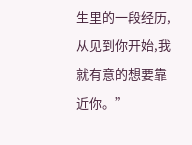生里的一段经历,从见到你开始,我就有意的想要靠近你。”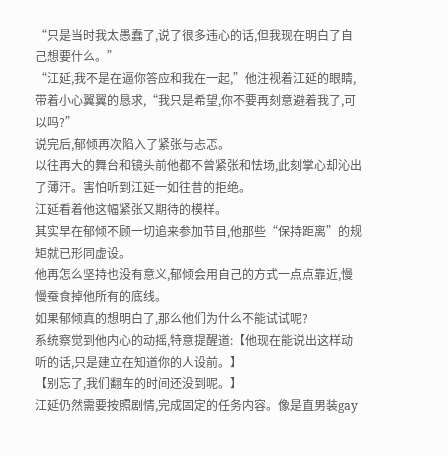“只是当时我太愚蠢了,说了很多违心的话,但我现在明白了自己想要什么。”
“江延,我不是在逼你答应和我在一起,”他注视着江延的眼睛,带着小心翼翼的恳求,“我只是希望,你不要再刻意避着我了,可以吗?”
说完后,郁倾再次陷入了紧张与忐忑。
以往再大的舞台和镜头前他都不曾紧张和怯场,此刻掌心却沁出了薄汗。害怕听到江延一如往昔的拒绝。
江延看着他这幅紧张又期待的模样。
其实早在郁倾不顾一切追来参加节目,他那些“保持距离”的规矩就已形同虚设。
他再怎么坚持也没有意义,郁倾会用自己的方式一点点靠近,慢慢蚕食掉他所有的底线。
如果郁倾真的想明白了,那么他们为什么不能试试呢?
系统察觉到他内心的动摇,特意提醒道:【他现在能说出这样动听的话,只是建立在知道你的人设前。】
【别忘了,我们翻车的时间还没到呢。】
江延仍然需要按照剧情,完成固定的任务内容。像是直男装gay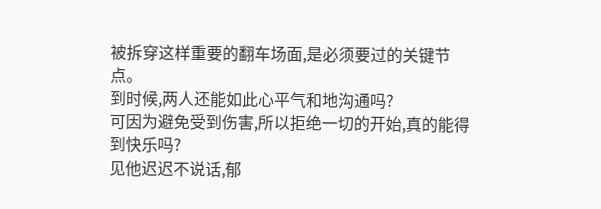被拆穿这样重要的翻车场面,是必须要过的关键节点。
到时候,两人还能如此心平气和地沟通吗?
可因为避免受到伤害,所以拒绝一切的开始,真的能得到快乐吗?
见他迟迟不说话,郁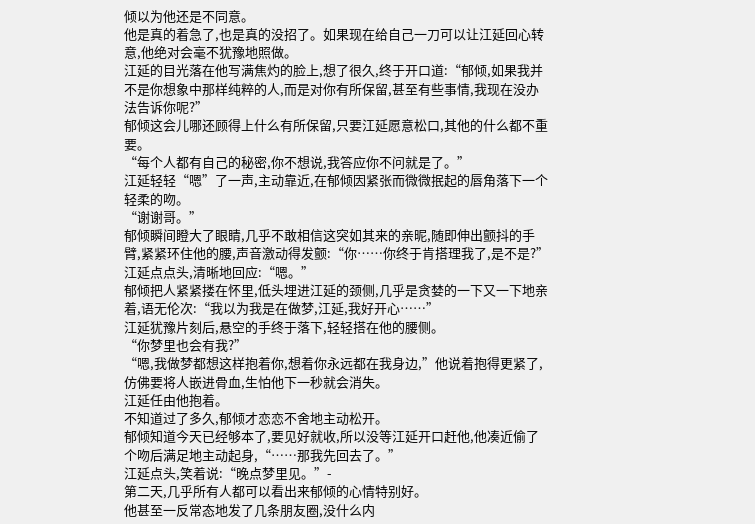倾以为他还是不同意。
他是真的着急了,也是真的没招了。如果现在给自己一刀可以让江延回心转意,他绝对会毫不犹豫地照做。
江延的目光落在他写满焦灼的脸上,想了很久,终于开口道:“郁倾,如果我并不是你想象中那样纯粹的人,而是对你有所保留,甚至有些事情,我现在没办法告诉你呢?”
郁倾这会儿哪还顾得上什么有所保留,只要江延愿意松口,其他的什么都不重要。
“每个人都有自己的秘密,你不想说,我答应你不问就是了。”
江延轻轻“嗯”了一声,主动靠近,在郁倾因紧张而微微抿起的唇角落下一个轻柔的吻。
“谢谢哥。”
郁倾瞬间瞪大了眼睛,几乎不敢相信这突如其来的亲昵,随即伸出颤抖的手臂,紧紧环住他的腰,声音激动得发颤:“你……你终于肯搭理我了,是不是?”
江延点点头,清晰地回应:“嗯。”
郁倾把人紧紧搂在怀里,低头埋进江延的颈侧,几乎是贪婪的一下又一下地亲着,语无伦次:“我以为我是在做梦,江延,我好开心……”
江延犹豫片刻后,悬空的手终于落下,轻轻搭在他的腰侧。
“你梦里也会有我?”
“嗯,我做梦都想这样抱着你,想着你永远都在我身边,”他说着抱得更紧了,仿佛要将人嵌进骨血,生怕他下一秒就会消失。
江延任由他抱着。
不知道过了多久,郁倾才恋恋不舍地主动松开。
郁倾知道今天已经够本了,要见好就收,所以没等江延开口赶他,他凑近偷了个吻后满足地主动起身,“……那我先回去了。”
江延点头,笑着说:“晚点梦里见。”-
第二天,几乎所有人都可以看出来郁倾的心情特别好。
他甚至一反常态地发了几条朋友圈,没什么内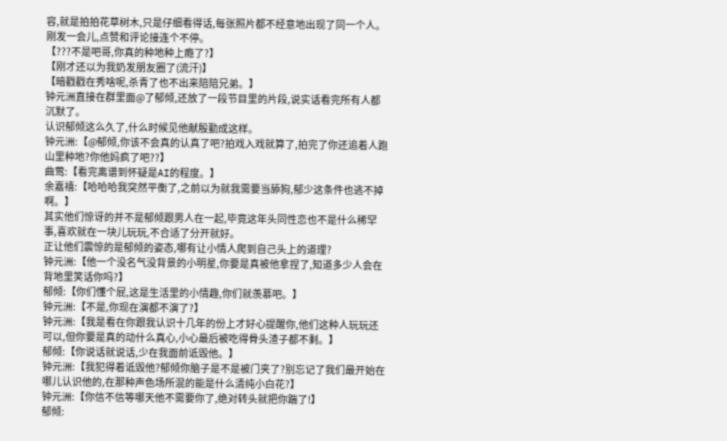容,就是拍拍花草树木,只是仔细看得话,每张照片都不经意地出现了同一个人。
刚发一会儿,点赞和评论接连个不停。
【???不是吧哥,你真的种地种上瘾了?】
【刚才还以为我奶发朋友圈了(流汗)】
【暗戳戳在秀啥呢,杀青了也不出来陪陪兄弟。】
钟元洲直接在群里面@了郁倾,还放了一段节目里的片段,说实话看完所有人都沉默了。
认识郁倾这么久了,什么时候见他献殷勤成这样。
钟元洲:【@郁倾,你该不会真的认真了吧?拍戏入戏就算了,拍完了你还追着人跑山里种地?你他妈疯了吧??】
曲莺:【看完离谱到怀疑是AI的程度。】
余嘉禧:【哈哈哈我突然平衡了,之前以为就我需要当舔狗,郁少这条件也逃不掉啊。】
其实他们惊讶的并不是郁倾跟男人在一起,毕竟这年头同性恋也不是什么稀罕事,喜欢就在一块儿玩玩,不合适了分开就好。
正让他们震惊的是郁倾的姿态,哪有让小情人爬到自己头上的道理?
钟元洲:【他一个没名气没背景的小明星,你要是真被他拿捏了,知道多少人会在背地里笑话你吗?】
郁倾:【你们懂个屁,这是生活里的小情趣,你们就羡慕吧。】
钟元洲:【不是,你现在演都不演了?】
钟元洲:【我是看在你跟我认识十几年的份上才好心提醒你,他们这种人玩玩还可以,但你要是真的动什么真心,小心最后被吃得骨头渣子都不剩。】
郁倾:【你说话就说话,少在我面前诋毁他。】
钟元洲:【我犯得着诋毁他?郁倾你脑子是不是被门夹了?别忘记了我们最开始在哪儿认识他的,在那种声色场所混的能是什么清纯小白花?】
钟元洲:【你信不信等哪天他不需要你了,绝对转头就把你踹了!】
郁倾: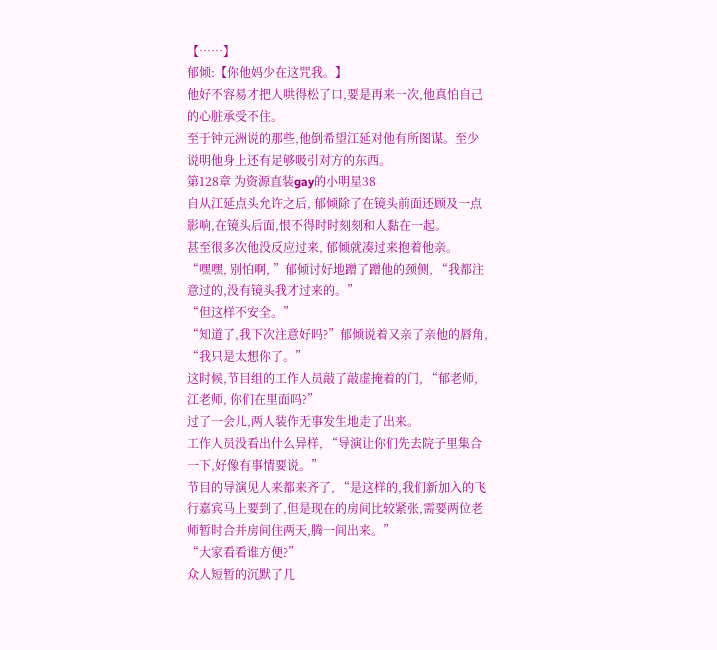【……】
郁倾:【你他妈少在这咒我。】
他好不容易才把人哄得松了口,要是再来一次,他真怕自己的心脏承受不住。
至于钟元洲说的那些,他倒希望江延对他有所图谋。至少说明他身上还有足够吸引对方的东西。
第128章 为资源直装gay的小明星38
自从江延点头允许之后, 郁倾除了在镜头前面还顾及一点影响,在镜头后面,恨不得时时刻刻和人黏在一起。
甚至很多次他没反应过来, 郁倾就凑过来抱着他亲。
“嘿嘿, 别怕啊, ”郁倾讨好地蹭了蹭他的颈侧, “我都注意过的,没有镜头我才过来的。”
“但这样不安全。”
“知道了,我下次注意好吗?”郁倾说着又亲了亲他的唇角, “我只是太想你了。”
这时候,节目组的工作人员敲了敲虚掩着的门, “郁老师,江老师, 你们在里面吗?”
过了一会儿,两人装作无事发生地走了出来。
工作人员没看出什么异样, “导演让你们先去院子里集合一下,好像有事情要说。”
节目的导演见人来都来齐了, “是这样的,我们新加入的飞行嘉宾马上要到了,但是现在的房间比较紧张,需要两位老师暂时合并房间住两天,腾一间出来。”
“大家看看谁方便?”
众人短暂的沉默了几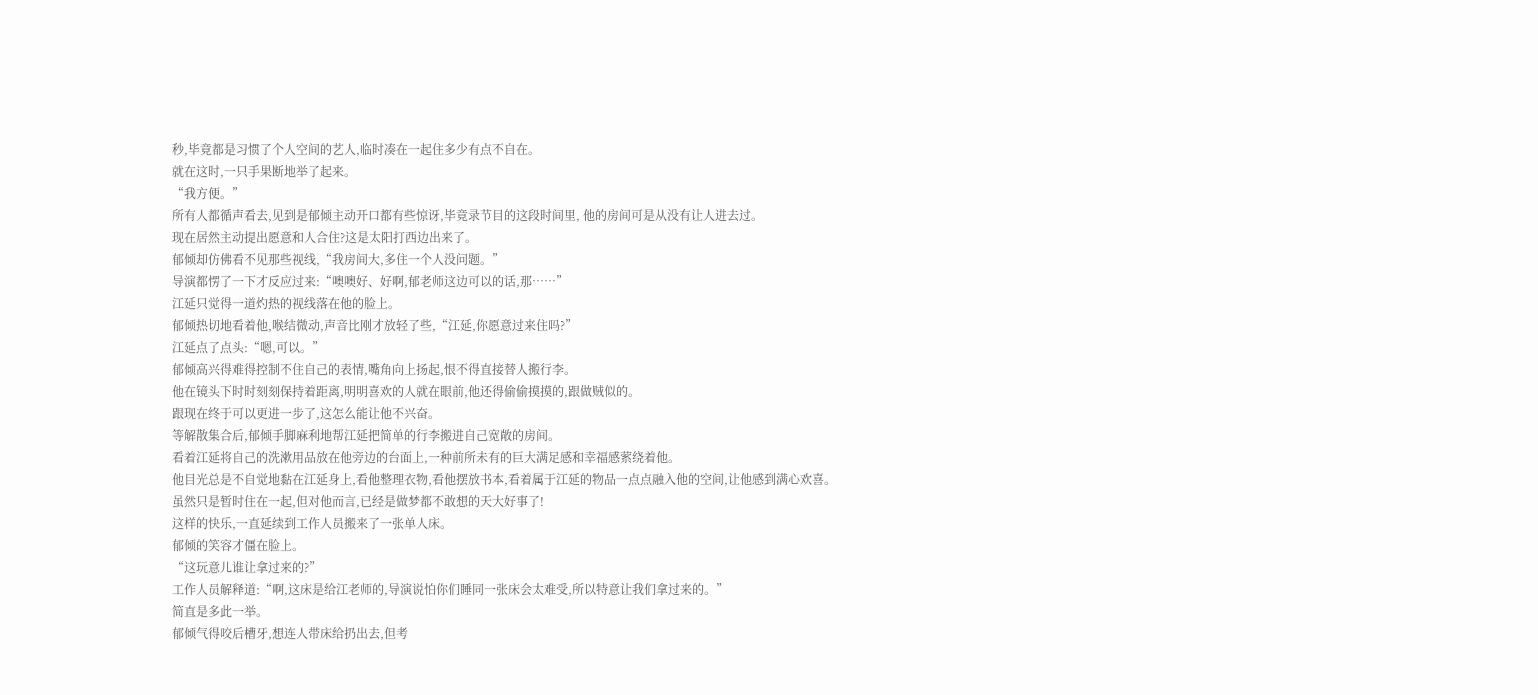秒,毕竟都是习惯了个人空间的艺人,临时凑在一起住多少有点不自在。
就在这时,一只手果断地举了起来。
“我方便。”
所有人都循声看去,见到是郁倾主动开口都有些惊讶,毕竟录节目的这段时间里, 他的房间可是从没有让人进去过。
现在居然主动提出愿意和人合住?这是太阳打西边出来了。
郁倾却仿佛看不见那些视线,“我房间大,多住一个人没问题。”
导演都愣了一下才反应过来:“噢噢好、好啊,郁老师这边可以的话,那……”
江延只觉得一道灼热的视线落在他的脸上。
郁倾热切地看着他,喉结微动,声音比刚才放轻了些,“江延,你愿意过来住吗?”
江延点了点头:“嗯,可以。”
郁倾高兴得难得控制不住自己的表情,嘴角向上扬起,恨不得直接替人搬行李。
他在镜头下时时刻刻保持着距离,明明喜欢的人就在眼前,他还得偷偷摸摸的,跟做贼似的。
跟现在终于可以更进一步了,这怎么能让他不兴奋。
等解散集合后,郁倾手脚麻利地帮江延把简单的行李搬进自己宽敞的房间。
看着江延将自己的洗漱用品放在他旁边的台面上,一种前所未有的巨大满足感和幸福感萦绕着他。
他目光总是不自觉地黏在江延身上,看他整理衣物,看他摆放书本,看着属于江延的物品一点点融入他的空间,让他感到满心欢喜。
虽然只是暂时住在一起,但对他而言,已经是做梦都不敢想的天大好事了!
这样的快乐,一直延续到工作人员搬来了一张单人床。
郁倾的笑容才僵在脸上。
“这玩意儿谁让拿过来的?”
工作人员解释道:“啊,这床是给江老师的,导演说怕你们睡同一张床会太难受,所以特意让我们拿过来的。”
简直是多此一举。
郁倾气得咬后槽牙,想连人带床给扔出去,但考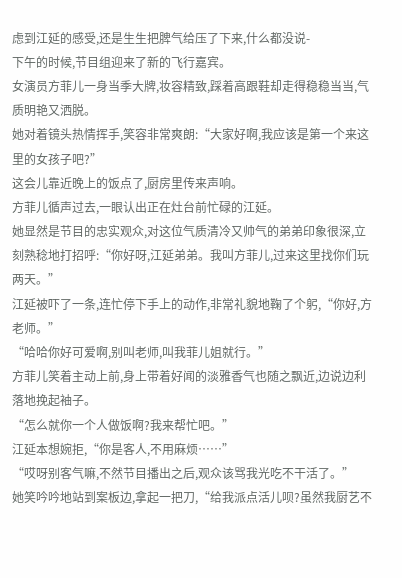虑到江延的感受,还是生生把脾气给压了下来,什么都没说-
下午的时候,节目组迎来了新的飞行嘉宾。
女演员方菲儿一身当季大牌,妆容精致,踩着高跟鞋却走得稳稳当当,气质明艳又洒脱。
她对着镜头热情挥手,笑容非常爽朗:“大家好啊,我应该是第一个来这里的女孩子吧?”
这会儿靠近晚上的饭点了,厨房里传来声响。
方菲儿循声过去,一眼认出正在灶台前忙碌的江延。
她显然是节目的忠实观众,对这位气质清冷又帅气的弟弟印象很深,立刻熟稔地打招呼:“你好呀,江延弟弟。我叫方菲儿,过来这里找你们玩两天。”
江延被吓了一条,连忙停下手上的动作,非常礼貌地鞠了个躬,“你好,方老师。”
“哈哈你好可爱啊,别叫老师,叫我菲儿姐就行。”
方菲儿笑着主动上前,身上带着好闻的淡雅香气也随之飘近,边说边利落地挽起袖子。
“怎么就你一个人做饭啊?我来帮忙吧。”
江延本想婉拒,“你是客人,不用麻烦……”
“哎呀别客气嘛,不然节目播出之后,观众该骂我光吃不干活了。”
她笑吟吟地站到案板边,拿起一把刀,“给我派点活儿呗?虽然我厨艺不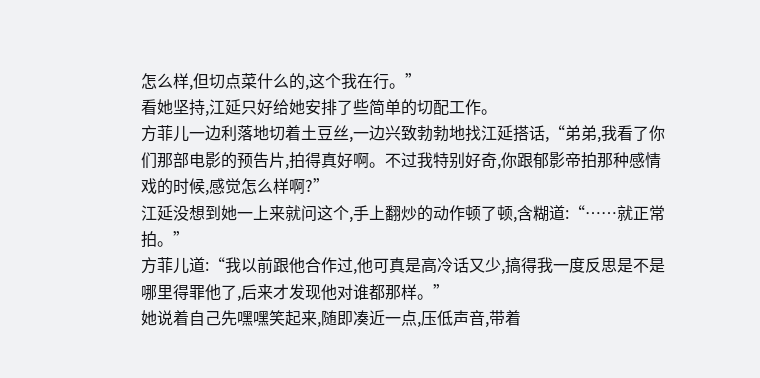怎么样,但切点菜什么的,这个我在行。”
看她坚持,江延只好给她安排了些简单的切配工作。
方菲儿一边利落地切着土豆丝,一边兴致勃勃地找江延搭话,“弟弟,我看了你们那部电影的预告片,拍得真好啊。不过我特别好奇,你跟郁影帝拍那种感情戏的时候,感觉怎么样啊?”
江延没想到她一上来就问这个,手上翻炒的动作顿了顿,含糊道:“……就正常拍。”
方菲儿道:“我以前跟他合作过,他可真是高冷话又少,搞得我一度反思是不是哪里得罪他了,后来才发现他对谁都那样。”
她说着自己先嘿嘿笑起来,随即凑近一点,压低声音,带着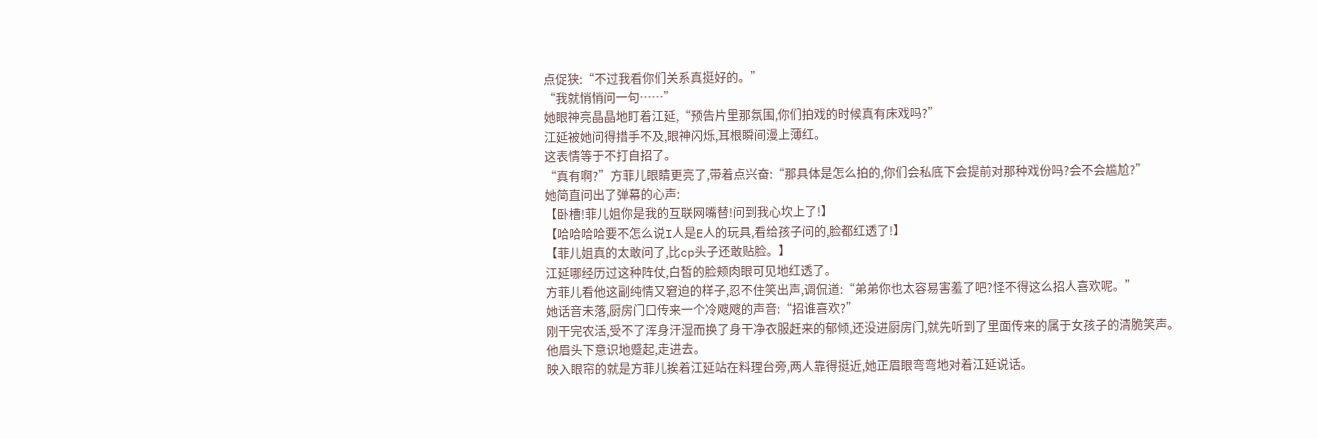点促狭:“不过我看你们关系真挺好的。”
“我就悄悄问一句……”
她眼神亮晶晶地盯着江延,“预告片里那氛围,你们拍戏的时候真有床戏吗?”
江延被她问得措手不及,眼神闪烁,耳根瞬间漫上薄红。
这表情等于不打自招了。
“真有啊?”方菲儿眼睛更亮了,带着点兴奋:“那具体是怎么拍的,你们会私底下会提前对那种戏份吗?会不会尴尬?”
她简直问出了弹幕的心声:
【卧槽!菲儿姐你是我的互联网嘴替!问到我心坎上了!】
【哈哈哈哈要不怎么说I人是E人的玩具,看给孩子问的,脸都红透了!】
【菲儿姐真的太敢问了,比cp头子还敢贴脸。】
江延哪经历过这种阵仗,白皙的脸颊肉眼可见地红透了。
方菲儿看他这副纯情又窘迫的样子,忍不住笑出声,调侃道:“弟弟你也太容易害羞了吧?怪不得这么招人喜欢呢。”
她话音未落,厨房门口传来一个冷飕飕的声音:“招谁喜欢?”
刚干完农活,受不了浑身汗湿而换了身干净衣服赶来的郁倾,还没进厨房门,就先听到了里面传来的属于女孩子的清脆笑声。
他眉头下意识地蹙起,走进去。
映入眼帘的就是方菲儿挨着江延站在料理台旁,两人靠得挺近,她正眉眼弯弯地对着江延说话。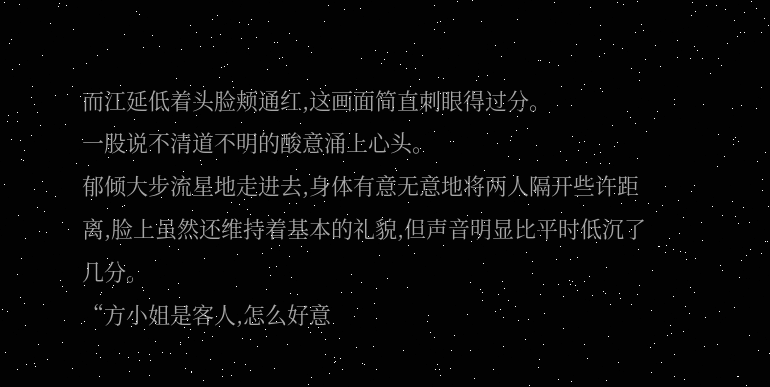而江延低着头脸颊通红,这画面简直刺眼得过分。
一股说不清道不明的酸意涌上心头。
郁倾大步流星地走进去,身体有意无意地将两人隔开些许距离,脸上虽然还维持着基本的礼貌,但声音明显比平时低沉了几分。
“方小姐是客人,怎么好意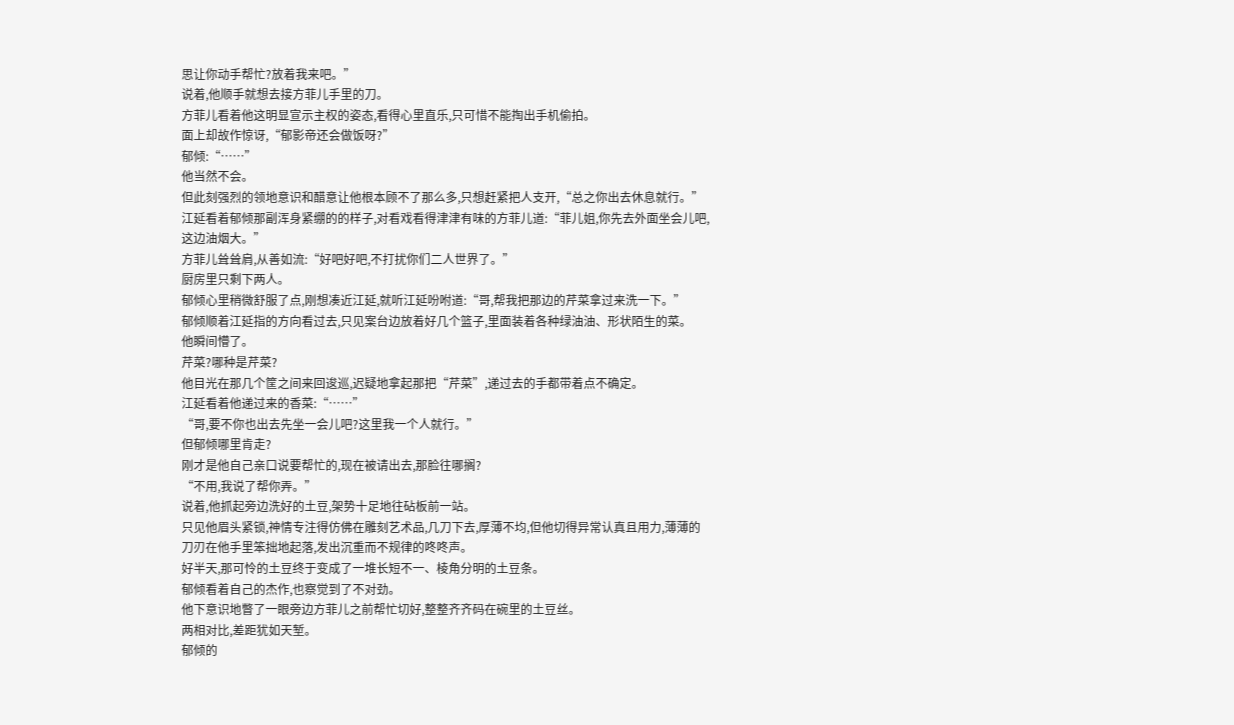思让你动手帮忙?放着我来吧。”
说着,他顺手就想去接方菲儿手里的刀。
方菲儿看着他这明显宣示主权的姿态,看得心里直乐,只可惜不能掏出手机偷拍。
面上却故作惊讶,“郁影帝还会做饭呀?”
郁倾:“……”
他当然不会。
但此刻强烈的领地意识和醋意让他根本顾不了那么多,只想赶紧把人支开,“总之你出去休息就行。”
江延看着郁倾那副浑身紧绷的的样子,对看戏看得津津有味的方菲儿道:“菲儿姐,你先去外面坐会儿吧,这边油烟大。”
方菲儿耸耸肩,从善如流:“好吧好吧,不打扰你们二人世界了。”
厨房里只剩下两人。
郁倾心里稍微舒服了点,刚想凑近江延,就听江延吩咐道:“哥,帮我把那边的芹菜拿过来洗一下。”
郁倾顺着江延指的方向看过去,只见案台边放着好几个篮子,里面装着各种绿油油、形状陌生的菜。
他瞬间懵了。
芹菜?哪种是芹菜?
他目光在那几个筐之间来回逡巡,迟疑地拿起那把“芹菜”,递过去的手都带着点不确定。
江延看着他递过来的香菜:“……”
“哥,要不你也出去先坐一会儿吧?这里我一个人就行。”
但郁倾哪里肯走?
刚才是他自己亲口说要帮忙的,现在被请出去,那脸往哪搁?
“不用,我说了帮你弄。”
说着,他抓起旁边洗好的土豆,架势十足地往砧板前一站。
只见他眉头紧锁,神情专注得仿佛在雕刻艺术品,几刀下去,厚薄不均,但他切得异常认真且用力,薄薄的刀刃在他手里笨拙地起落,发出沉重而不规律的咚咚声。
好半天,那可怜的土豆终于变成了一堆长短不一、棱角分明的土豆条。
郁倾看着自己的杰作,也察觉到了不对劲。
他下意识地瞥了一眼旁边方菲儿之前帮忙切好,整整齐齐码在碗里的土豆丝。
两相对比,差距犹如天堑。
郁倾的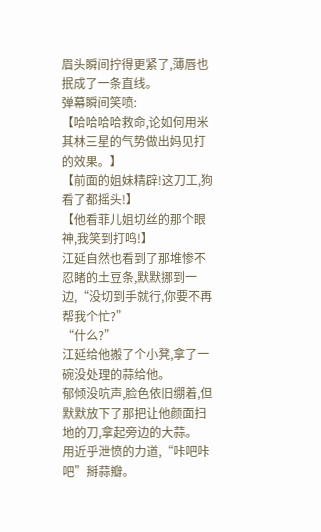眉头瞬间拧得更紧了,薄唇也抿成了一条直线。
弹幕瞬间笑喷:
【哈哈哈哈救命,论如何用米其林三星的气势做出妈见打的效果。】
【前面的姐妹精辟!这刀工,狗看了都摇头!】
【他看菲儿姐切丝的那个眼神,我笑到打鸣!】
江延自然也看到了那堆惨不忍睹的土豆条,默默挪到一边,“没切到手就行,你要不再帮我个忙?”
“什么?”
江延给他搬了个小凳,拿了一碗没处理的蒜给他。
郁倾没吭声,脸色依旧绷着,但默默放下了那把让他颜面扫地的刀,拿起旁边的大蒜。
用近乎泄愤的力道,“咔吧咔吧”掰蒜瓣。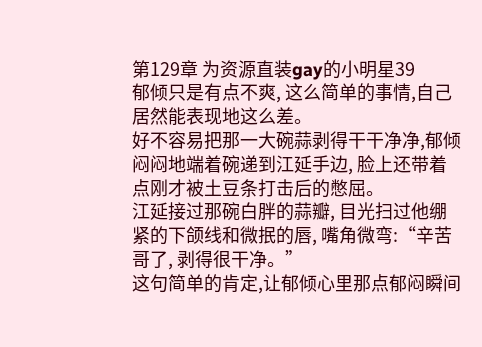第129章 为资源直装gay的小明星39
郁倾只是有点不爽, 这么简单的事情,自己居然能表现地这么差。
好不容易把那一大碗蒜剥得干干净净,郁倾闷闷地端着碗递到江延手边, 脸上还带着点刚才被土豆条打击后的憋屈。
江延接过那碗白胖的蒜瓣, 目光扫过他绷紧的下颌线和微抿的唇, 嘴角微弯:“辛苦哥了, 剥得很干净。”
这句简单的肯定,让郁倾心里那点郁闷瞬间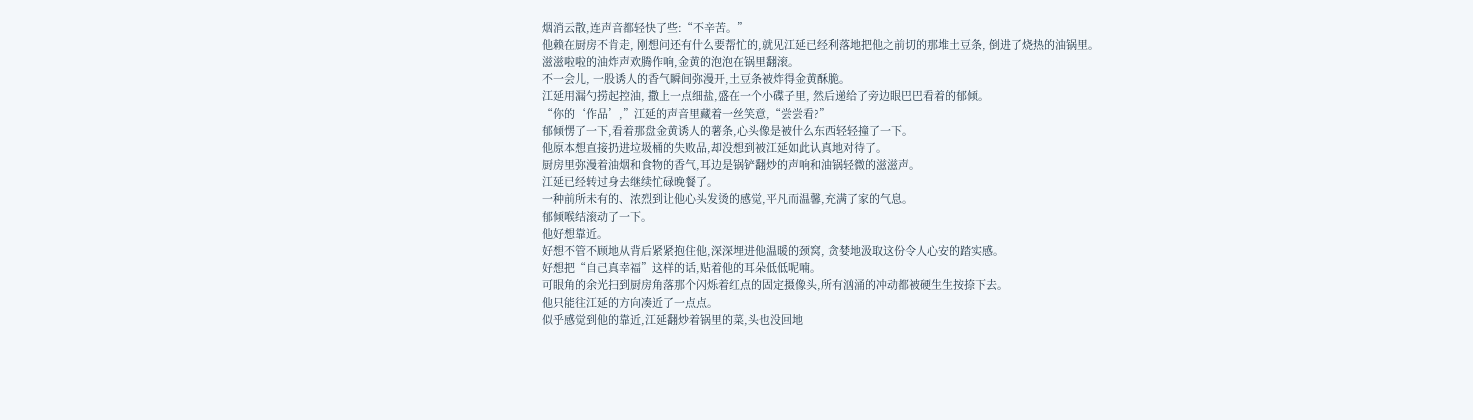烟消云散,连声音都轻快了些:“不辛苦。”
他赖在厨房不肯走, 刚想问还有什么要帮忙的,就见江延已经利落地把他之前切的那堆土豆条, 倒进了烧热的油锅里。
滋滋啦啦的油炸声欢腾作响,金黄的泡泡在锅里翻滚。
不一会儿, 一股诱人的香气瞬间弥漫开,土豆条被炸得金黄酥脆。
江延用漏勺捞起控油, 撒上一点细盐,盛在一个小碟子里, 然后递给了旁边眼巴巴看着的郁倾。
“你的‘作品’,”江延的声音里藏着一丝笑意,“尝尝看?”
郁倾愣了一下,看着那盘金黄诱人的薯条,心头像是被什么东西轻轻撞了一下。
他原本想直接扔进垃圾桶的失败品,却没想到被江延如此认真地对待了。
厨房里弥漫着油烟和食物的香气,耳边是锅铲翻炒的声响和油锅轻微的滋滋声。
江延已经转过身去继续忙碌晚餐了。
一种前所未有的、浓烈到让他心头发烫的感觉,平凡而温馨,充满了家的气息。
郁倾喉结滚动了一下。
他好想靠近。
好想不管不顾地从背后紧紧抱住他,深深埋进他温暖的颈窝, 贪婪地汲取这份令人心安的踏实感。
好想把“自己真幸福”这样的话,贴着他的耳朵低低呢喃。
可眼角的余光扫到厨房角落那个闪烁着红点的固定摄像头,所有汹涌的冲动都被硬生生按捺下去。
他只能往江延的方向凑近了一点点。
似乎感觉到他的靠近,江延翻炒着锅里的菜,头也没回地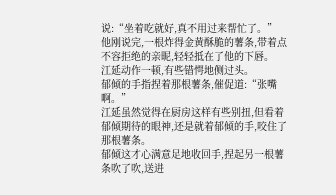说:“坐着吃就好,真不用过来帮忙了。”
他刚说完,一根炸得金黄酥脆的薯条,带着点不容拒绝的亲昵,轻轻抵在了他的下唇。
江延动作一顿,有些错愕地侧过头。
郁倾的手指捏着那根薯条,催促道:“张嘴啊。”
江延虽然觉得在厨房这样有些别扭,但看着郁倾期待的眼神,还是就着郁倾的手,咬住了那根薯条。
郁倾这才心满意足地收回手,捏起另一根薯条吹了吹,送进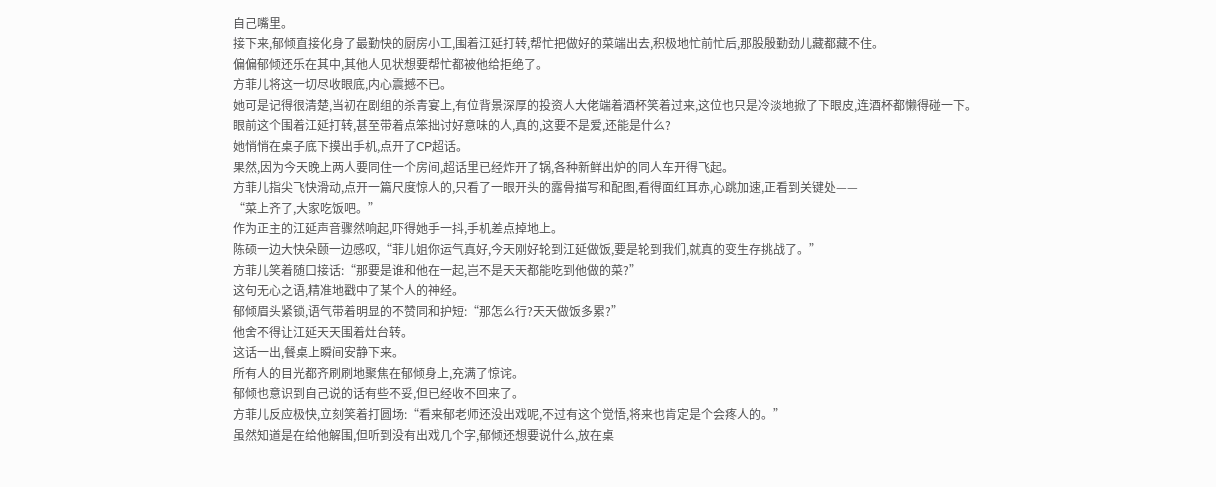自己嘴里。
接下来,郁倾直接化身了最勤快的厨房小工,围着江延打转,帮忙把做好的菜端出去,积极地忙前忙后,那股殷勤劲儿藏都藏不住。
偏偏郁倾还乐在其中,其他人见状想要帮忙都被他给拒绝了。
方菲儿将这一切尽收眼底,内心震撼不已。
她可是记得很清楚,当初在剧组的杀青宴上,有位背景深厚的投资人大佬端着酒杯笑着过来,这位也只是冷淡地掀了下眼皮,连酒杯都懒得碰一下。
眼前这个围着江延打转,甚至带着点笨拙讨好意味的人,真的,这要不是爱,还能是什么?
她悄悄在桌子底下摸出手机,点开了CP超话。
果然,因为今天晚上两人要同住一个房间,超话里已经炸开了锅,各种新鲜出炉的同人车开得飞起。
方菲儿指尖飞快滑动,点开一篇尺度惊人的,只看了一眼开头的露骨描写和配图,看得面红耳赤,心跳加速,正看到关键处——
“菜上齐了,大家吃饭吧。”
作为正主的江延声音骤然响起,吓得她手一抖,手机差点掉地上。
陈硕一边大快朵颐一边感叹,“菲儿姐你运气真好,今天刚好轮到江延做饭,要是轮到我们,就真的变生存挑战了。”
方菲儿笑着随口接话:“那要是谁和他在一起,岂不是天天都能吃到他做的菜?”
这句无心之语,精准地戳中了某个人的神经。
郁倾眉头紧锁,语气带着明显的不赞同和护短:“那怎么行?天天做饭多累?”
他舍不得让江延天天围着灶台转。
这话一出,餐桌上瞬间安静下来。
所有人的目光都齐刷刷地聚焦在郁倾身上,充满了惊诧。
郁倾也意识到自己说的话有些不妥,但已经收不回来了。
方菲儿反应极快,立刻笑着打圆场:“看来郁老师还没出戏呢,不过有这个觉悟,将来也肯定是个会疼人的。”
虽然知道是在给他解围,但听到没有出戏几个字,郁倾还想要说什么,放在桌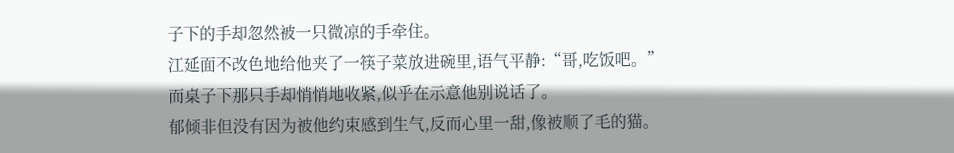子下的手却忽然被一只微凉的手牵住。
江延面不改色地给他夹了一筷子菜放进碗里,语气平静:“哥,吃饭吧。”
而桌子下那只手却悄悄地收紧,似乎在示意他别说话了。
郁倾非但没有因为被他约束感到生气,反而心里一甜,像被顺了毛的猫。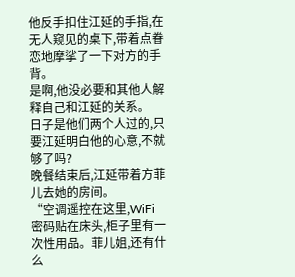他反手扣住江延的手指,在无人窥见的桌下,带着点眷恋地摩挲了一下对方的手背。
是啊,他没必要和其他人解释自己和江延的关系。
日子是他们两个人过的,只要江延明白他的心意,不就够了吗?
晚餐结束后,江延带着方菲儿去她的房间。
“空调遥控在这里,WiFi密码贴在床头,柜子里有一次性用品。菲儿姐,还有什么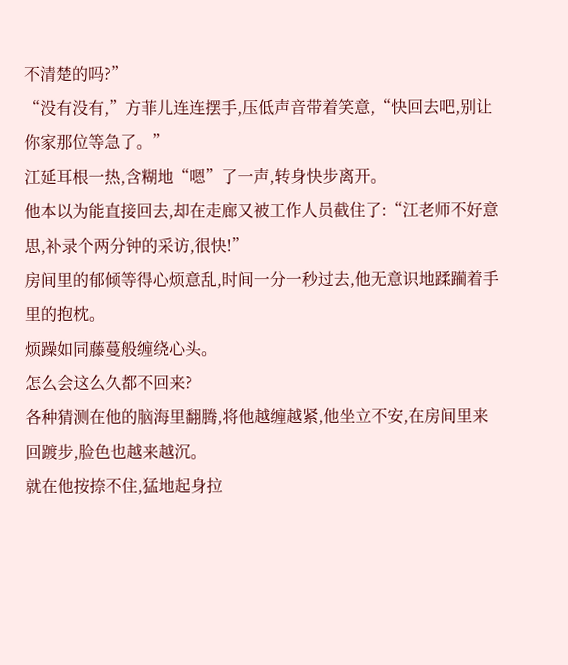不清楚的吗?”
“没有没有,”方菲儿连连摆手,压低声音带着笑意,“快回去吧,别让你家那位等急了。”
江延耳根一热,含糊地“嗯”了一声,转身快步离开。
他本以为能直接回去,却在走廊又被工作人员截住了:“江老师不好意思,补录个两分钟的采访,很快!”
房间里的郁倾等得心烦意乱,时间一分一秒过去,他无意识地蹂躏着手里的抱枕。
烦躁如同藤蔓般缠绕心头。
怎么会这么久都不回来?
各种猜测在他的脑海里翻腾,将他越缠越紧,他坐立不安,在房间里来回踱步,脸色也越来越沉。
就在他按捺不住,猛地起身拉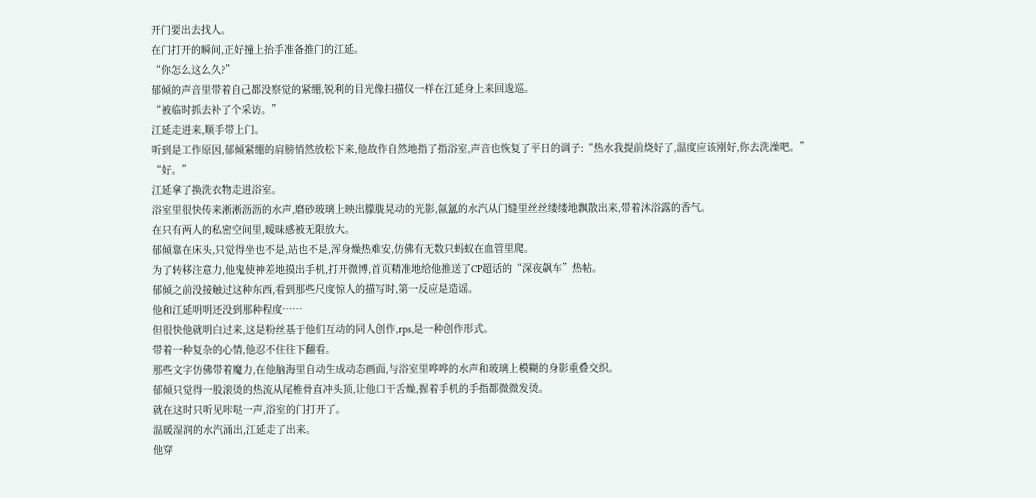开门要出去找人。
在门打开的瞬间,正好撞上抬手准备推门的江延。
“你怎么这么久?”
郁倾的声音里带着自己都没察觉的紧绷,锐利的目光像扫描仪一样在江延身上来回逡巡。
“被临时抓去补了个采访。”
江延走进来,顺手带上门。
听到是工作原因,郁倾紧绷的肩膀悄然放松下来,他故作自然地指了指浴室,声音也恢复了平日的调子:“热水我提前烧好了,温度应该刚好,你去洗澡吧。”
“好。”
江延拿了换洗衣物走进浴室。
浴室里很快传来淅淅沥沥的水声,磨砂玻璃上映出朦胧晃动的光影,氤氲的水汽从门缝里丝丝缕缕地飘散出来,带着沐浴露的香气。
在只有两人的私密空间里,暧昧感被无限放大。
郁倾靠在床头,只觉得坐也不是,站也不是,浑身燥热难安,仿佛有无数只蚂蚁在血管里爬。
为了转移注意力,他鬼使神差地摸出手机,打开微博,首页精准地给他推送了CP超话的“深夜飙车”热帖。
郁倾之前没接触过这种东西,看到那些尺度惊人的描写时,第一反应是造谣。
他和江延明明还没到那种程度……
但很快他就明白过来,这是粉丝基于他们互动的同人创作,rps,是一种创作形式。
带着一种复杂的心情,他忍不住往下翻看。
那些文字仿佛带着魔力,在他脑海里自动生成动态画面,与浴室里哗哗的水声和玻璃上模糊的身影重叠交织。
郁倾只觉得一股滚烫的热流从尾椎骨直冲头顶,让他口干舌燥,握着手机的手指都微微发烫。
就在这时只听见咔哒一声,浴室的门打开了。
温暖湿润的水汽涌出,江延走了出来。
他穿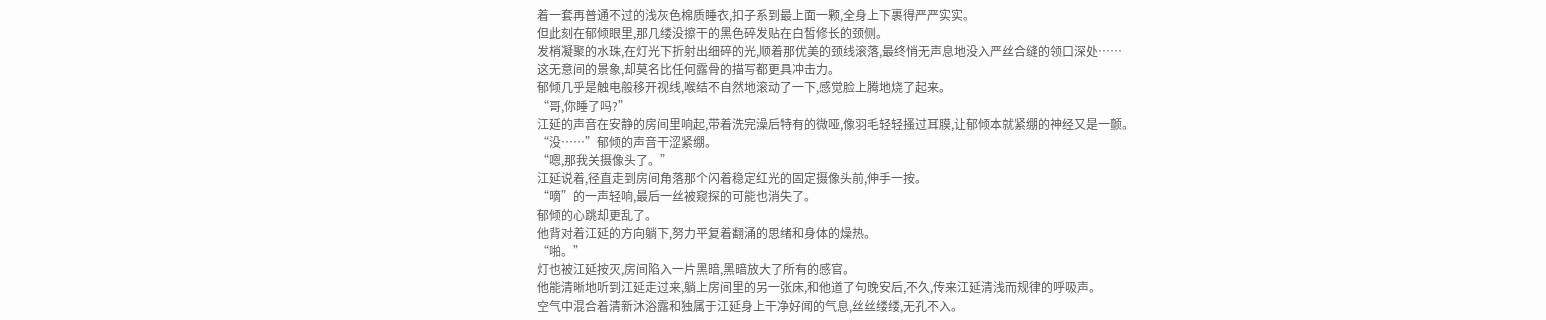着一套再普通不过的浅灰色棉质睡衣,扣子系到最上面一颗,全身上下裹得严严实实。
但此刻在郁倾眼里,那几缕没擦干的黑色碎发贴在白皙修长的颈侧。
发梢凝聚的水珠,在灯光下折射出细碎的光,顺着那优美的颈线滚落,最终悄无声息地没入严丝合缝的领口深处……
这无意间的景象,却莫名比任何露骨的描写都更具冲击力。
郁倾几乎是触电般移开视线,喉结不自然地滚动了一下,感觉脸上腾地烧了起来。
“哥,你睡了吗?”
江延的声音在安静的房间里响起,带着洗完澡后特有的微哑,像羽毛轻轻搔过耳膜,让郁倾本就紧绷的神经又是一颤。
“没……”郁倾的声音干涩紧绷。
“嗯,那我关摄像头了。”
江延说着,径直走到房间角落那个闪着稳定红光的固定摄像头前,伸手一按。
“嘀”的一声轻响,最后一丝被窥探的可能也消失了。
郁倾的心跳却更乱了。
他背对着江延的方向躺下,努力平复着翻涌的思绪和身体的燥热。
“啪。”
灯也被江延按灭,房间陷入一片黑暗,黑暗放大了所有的感官。
他能清晰地听到江延走过来,躺上房间里的另一张床,和他道了句晚安后,不久,传来江延清浅而规律的呼吸声。
空气中混合着清新沐浴露和独属于江延身上干净好闻的气息,丝丝缕缕,无孔不入。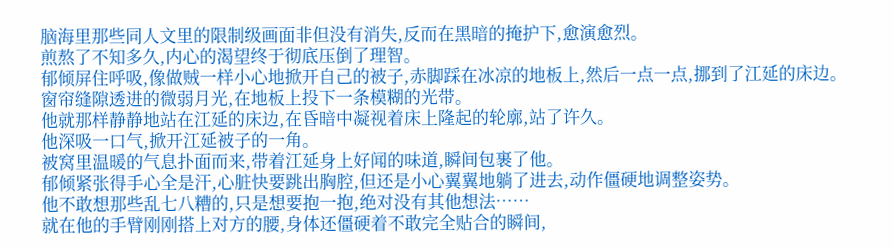脑海里那些同人文里的限制级画面非但没有消失,反而在黑暗的掩护下,愈演愈烈。
煎熬了不知多久,内心的渴望终于彻底压倒了理智。
郁倾屏住呼吸,像做贼一样小心地掀开自己的被子,赤脚踩在冰凉的地板上,然后一点一点,挪到了江延的床边。
窗帘缝隙透进的微弱月光,在地板上投下一条模糊的光带。
他就那样静静地站在江延的床边,在昏暗中凝视着床上隆起的轮廓,站了许久。
他深吸一口气,掀开江延被子的一角。
被窝里温暖的气息扑面而来,带着江延身上好闻的味道,瞬间包裹了他。
郁倾紧张得手心全是汗,心脏快要跳出胸腔,但还是小心翼翼地躺了进去,动作僵硬地调整姿势。
他不敢想那些乱七八糟的,只是想要抱一抱,绝对没有其他想法……
就在他的手臂刚刚搭上对方的腰,身体还僵硬着不敢完全贴合的瞬间,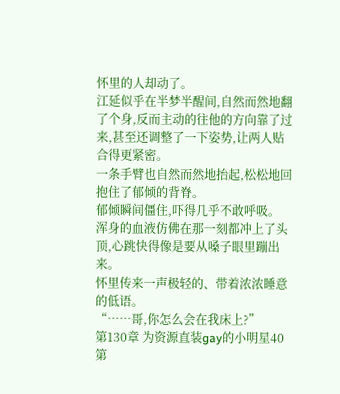怀里的人却动了。
江延似乎在半梦半醒间,自然而然地翻了个身,反而主动的往他的方向靠了过来,甚至还调整了一下姿势,让两人贴合得更紧密。
一条手臂也自然而然地抬起,松松地回抱住了郁倾的背脊。
郁倾瞬间僵住,吓得几乎不敢呼吸。
浑身的血液仿佛在那一刻都冲上了头顶,心跳快得像是要从嗓子眼里蹦出来。
怀里传来一声极轻的、带着浓浓睡意的低语。
“……哥,你怎么会在我床上?”
第130章 为资源直装gay的小明星40
第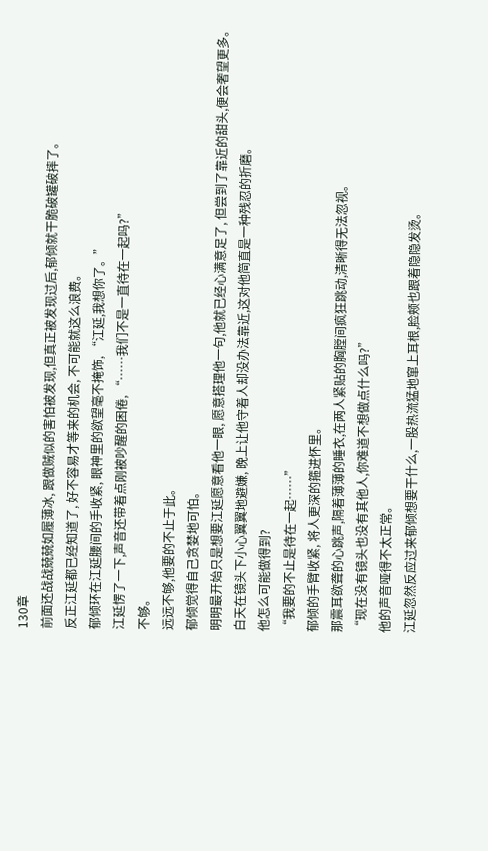130章
前面还战战兢兢如履薄冰, 跟做贼似的害怕被发现,但真正被发现过后,郁倾就干脆破罐破摔了。
反正江延都已经知道了, 好不容易才等来的机会, 不可能就这么浪费。
郁倾环在江延腰间的手收紧, 眼神里的欲望毫不掩饰, “江延,我想你了。”
江延愣了一下,声音还带着点刚被吵醒的困倦, “……我们不是一直待在一起吗?”
不够。
远远不够,他要的不止于此。
郁倾觉得自己贪婪地可怕。
明明最开始只是想要江延愿意看他一眼, 愿意搭理他一句,他就已经心满意足了, 但尝到了靠近的甜头,便会奢望更多。
白天在镜头下小心翼翼地避嫌, 晚上让他守着人却没办法靠近,这对他简直是一种残忍的折磨。
他怎么可能做得到?
“我要的不止是待在一起……”
郁倾的手臂收紧, 将人更深的箍进怀里。
那震耳欲聋的心跳声,隔着薄薄的睡衣,在两人紧贴的胸膛间疯狂跳动,清晰得无法忽视。
“现在没有镜头也没有其他人,你难道不想做点什么吗?”
他的声音哑得不太正常。
江延忽然反应过来郁倾想要干什么,一股热流猛地窜上耳根,脸颊也跟着隐隐发烫。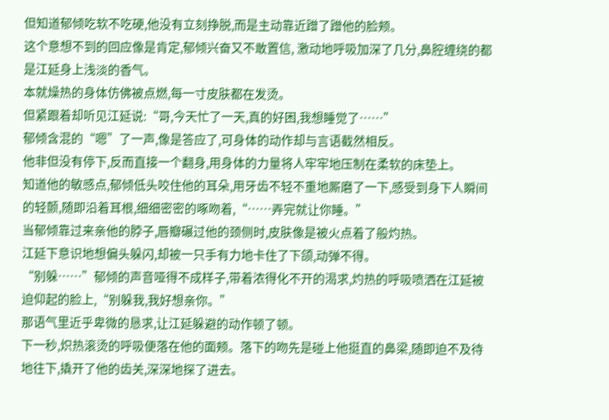但知道郁倾吃软不吃硬,他没有立刻挣脱,而是主动靠近蹭了蹭他的脸颊。
这个意想不到的回应像是肯定,郁倾兴奋又不敢置信, 激动地呼吸加深了几分,鼻腔缠绕的都是江延身上浅淡的香气。
本就燥热的身体仿佛被点燃,每一寸皮肤都在发烫。
但紧跟着却听见江延说:“哥,今天忙了一天,真的好困,我想睡觉了……”
郁倾含混的“嗯”了一声,像是答应了,可身体的动作却与言语截然相反。
他非但没有停下,反而直接一个翻身,用身体的力量将人牢牢地压制在柔软的床垫上。
知道他的敏感点,郁倾低头咬住他的耳朵,用牙齿不轻不重地厮磨了一下,感受到身下人瞬间的轻颤,随即沿着耳根,细细密密的啄吻着,“……弄完就让你睡。”
当郁倾靠过来亲他的脖子,唇瓣碾过他的颈侧时,皮肤像是被火点着了般灼热。
江延下意识地想偏头躲闪,却被一只手有力地卡住了下颌,动弹不得。
“别躲……”郁倾的声音哑得不成样子,带着浓得化不开的渴求,灼热的呼吸喷洒在江延被迫仰起的脸上,“别躲我,我好想亲你。”
那语气里近乎卑微的恳求,让江延躲避的动作顿了顿。
下一秒,炽热滚烫的呼吸便落在他的面颊。落下的吻先是碰上他挺直的鼻梁,随即迫不及待地往下,撬开了他的齿关,深深地探了进去。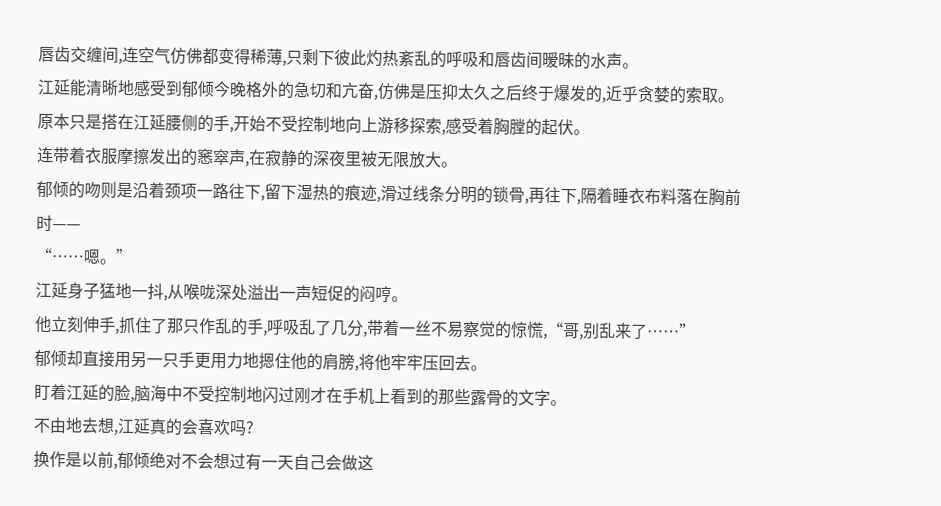唇齿交缠间,连空气仿佛都变得稀薄,只剩下彼此灼热紊乱的呼吸和唇齿间暧昧的水声。
江延能清晰地感受到郁倾今晚格外的急切和亢奋,仿佛是压抑太久之后终于爆发的,近乎贪婪的索取。
原本只是搭在江延腰侧的手,开始不受控制地向上游移探索,感受着胸膛的起伏。
连带着衣服摩擦发出的窸窣声,在寂静的深夜里被无限放大。
郁倾的吻则是沿着颈项一路往下,留下湿热的痕迹,滑过线条分明的锁骨,再往下,隔着睡衣布料落在胸前时——
“……嗯。”
江延身子猛地一抖,从喉咙深处溢出一声短促的闷哼。
他立刻伸手,抓住了那只作乱的手,呼吸乱了几分,带着一丝不易察觉的惊慌,“哥,别乱来了……”
郁倾却直接用另一只手更用力地摁住他的肩膀,将他牢牢压回去。
盯着江延的脸,脑海中不受控制地闪过刚才在手机上看到的那些露骨的文字。
不由地去想,江延真的会喜欢吗?
换作是以前,郁倾绝对不会想过有一天自己会做这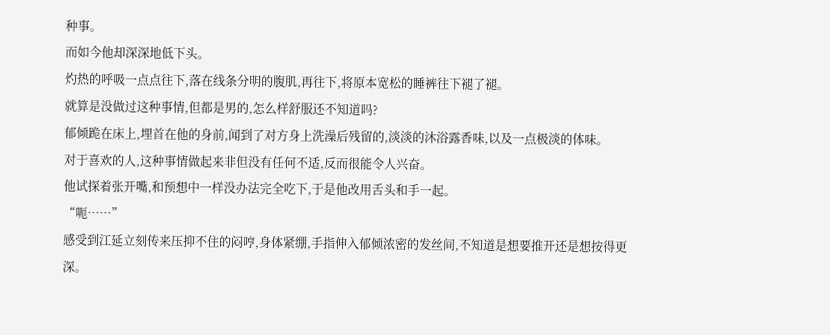种事。
而如今他却深深地低下头。
灼热的呼吸一点点往下,落在线条分明的腹肌,再往下,将原本宽松的睡裤往下褪了褪。
就算是没做过这种事情,但都是男的,怎么样舒服还不知道吗?
郁倾跪在床上,埋首在他的身前,闻到了对方身上洗澡后残留的,淡淡的沐浴露香味,以及一点极淡的体味。
对于喜欢的人,这种事情做起来非但没有任何不适,反而很能令人兴奋。
他试探着张开嘴,和预想中一样没办法完全吃下,于是他改用舌头和手一起。
“呃……”
感受到江延立刻传来压抑不住的闷哼,身体紧绷,手指伸入郁倾浓密的发丝间,不知道是想要推开还是想按得更深。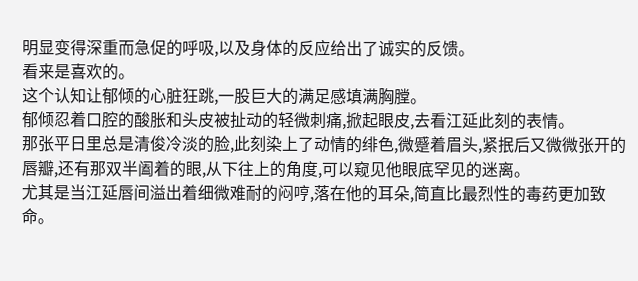明显变得深重而急促的呼吸,以及身体的反应给出了诚实的反馈。
看来是喜欢的。
这个认知让郁倾的心脏狂跳,一股巨大的满足感填满胸膛。
郁倾忍着口腔的酸胀和头皮被扯动的轻微刺痛,掀起眼皮,去看江延此刻的表情。
那张平日里总是清俊冷淡的脸,此刻染上了动情的绯色,微蹙着眉头,紧抿后又微微张开的唇瓣,还有那双半阖着的眼,从下往上的角度,可以窥见他眼底罕见的迷离。
尤其是当江延唇间溢出着细微难耐的闷哼,落在他的耳朵,简直比最烈性的毒药更加致命。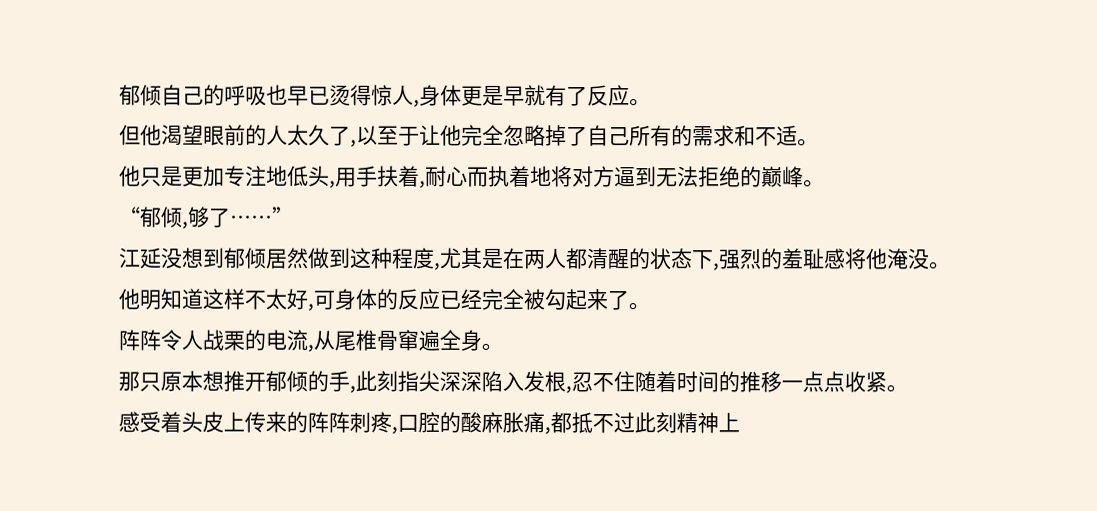郁倾自己的呼吸也早已烫得惊人,身体更是早就有了反应。
但他渴望眼前的人太久了,以至于让他完全忽略掉了自己所有的需求和不适。
他只是更加专注地低头,用手扶着,耐心而执着地将对方逼到无法拒绝的巅峰。
“郁倾,够了……”
江延没想到郁倾居然做到这种程度,尤其是在两人都清醒的状态下,强烈的羞耻感将他淹没。
他明知道这样不太好,可身体的反应已经完全被勾起来了。
阵阵令人战栗的电流,从尾椎骨窜遍全身。
那只原本想推开郁倾的手,此刻指尖深深陷入发根,忍不住随着时间的推移一点点收紧。
感受着头皮上传来的阵阵刺疼,口腔的酸麻胀痛,都抵不过此刻精神上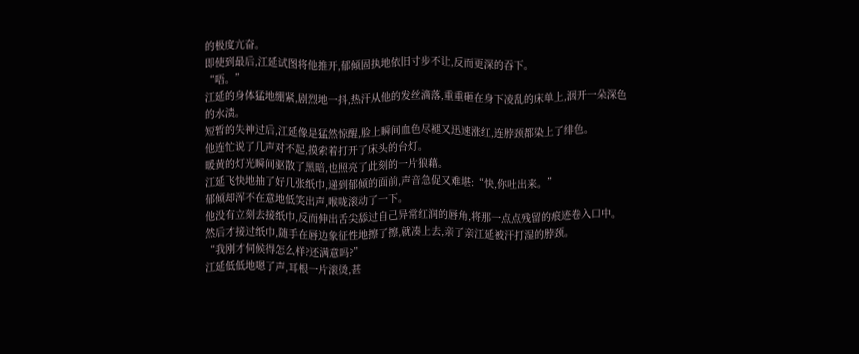的极度亢奋。
即使到最后,江延试图将他推开,郁倾固执地依旧寸步不让,反而更深的吞下。
“唔。”
江延的身体猛地绷紧,剧烈地一抖,热汗从他的发丝滴落,重重砸在身下凌乱的床单上,洇开一朵深色的水渍。
短暂的失神过后,江延像是猛然惊醒,脸上瞬间血色尽褪又迅速涨红,连脖颈都染上了绯色。
他连忙说了几声对不起,摸索着打开了床头的台灯。
暖黄的灯光瞬间驱散了黑暗,也照亮了此刻的一片狼藉。
江延飞快地抽了好几张纸巾,递到郁倾的面前,声音急促又难堪:“快,你吐出来。”
郁倾却浑不在意地低笑出声,喉咙滚动了一下。
他没有立刻去接纸巾,反而伸出舌尖舔过自己异常红润的唇角,将那一点点残留的痕迹卷入口中。
然后才接过纸巾,随手在唇边象征性地擦了擦,就凑上去,亲了亲江延被汗打湿的脖颈。
“我刚才伺候得怎么样?还满意吗?”
江延低低地嗯了声,耳根一片滚烫,甚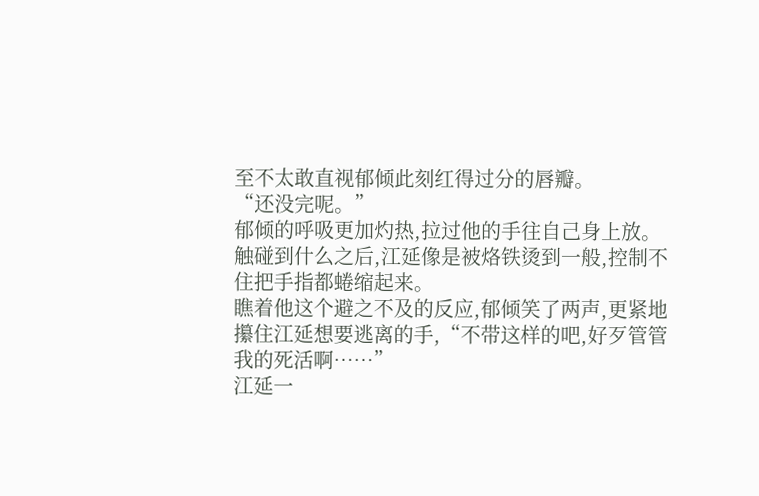至不太敢直视郁倾此刻红得过分的唇瓣。
“还没完呢。”
郁倾的呼吸更加灼热,拉过他的手往自己身上放。
触碰到什么之后,江延像是被烙铁烫到一般,控制不住把手指都蜷缩起来。
瞧着他这个避之不及的反应,郁倾笑了两声,更紧地攥住江延想要逃离的手,“不带这样的吧,好歹管管我的死活啊……”
江延一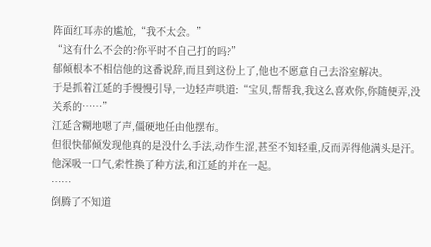阵面红耳赤的尴尬,“我不太会。”
“这有什么不会的?你平时不自己打的吗?”
郁倾根本不相信他的这番说辞,而且到这份上了,他也不愿意自己去浴室解决。
于是抓着江延的手慢慢引导,一边轻声哄道:“宝贝,帮帮我,我这么喜欢你,你随便弄,没关系的……”
江延含糊地嗯了声,僵硬地任由他摆布。
但很快郁倾发现他真的是没什么手法,动作生涩,甚至不知轻重,反而弄得他满头是汗。
他深吸一口气,索性换了种方法,和江延的并在一起。
……
倒腾了不知道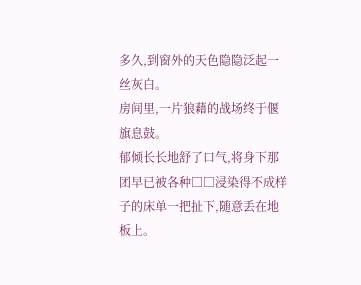多久,到窗外的天色隐隐泛起一丝灰白。
房间里,一片狼藉的战场终于偃旗息鼓。
郁倾长长地舒了口气,将身下那团早已被各种□□浸染得不成样子的床单一把扯下,随意丢在地板上。